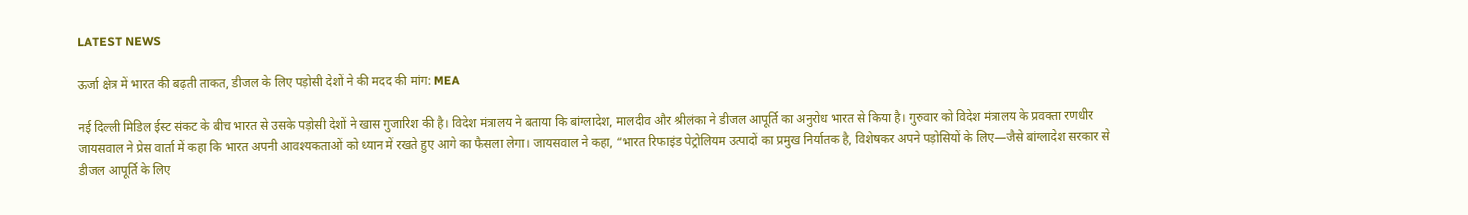LATEST NEWS

ऊर्जा क्षेत्र में भारत की बढ़ती ताकत, डीजल के लिए पड़ोसी देशों ने की मदद की मांग: MEA

नई दिल्ली मिडिल ईस्ट संकट के बीच भारत से उसके पड़ोसी देशों ने खास गुजारिश की है। विदेश मंत्रालय ने बताया कि बांग्लादेश, मालदीव और श्रीलंका ने डीजल आपूर्ति का अनुरोध भारत से किया है। गुरुवार को विदेश मंत्रालय के प्रवक्ता रणधीर जायसवाल ने प्रेस वार्ता में कहा कि भारत अपनी आवश्यकताओं को ध्यान में रखते हुए आगे का फैसला लेगा। जायसवाल ने कहा, “भारत रिफाइंड पेट्रोलियम उत्पादों का प्रमुख निर्यातक है, विशेषकर अपने पड़ोसियों के लिए—जैसे बांग्लादेश सरकार से डीजल आपूर्ति के लिए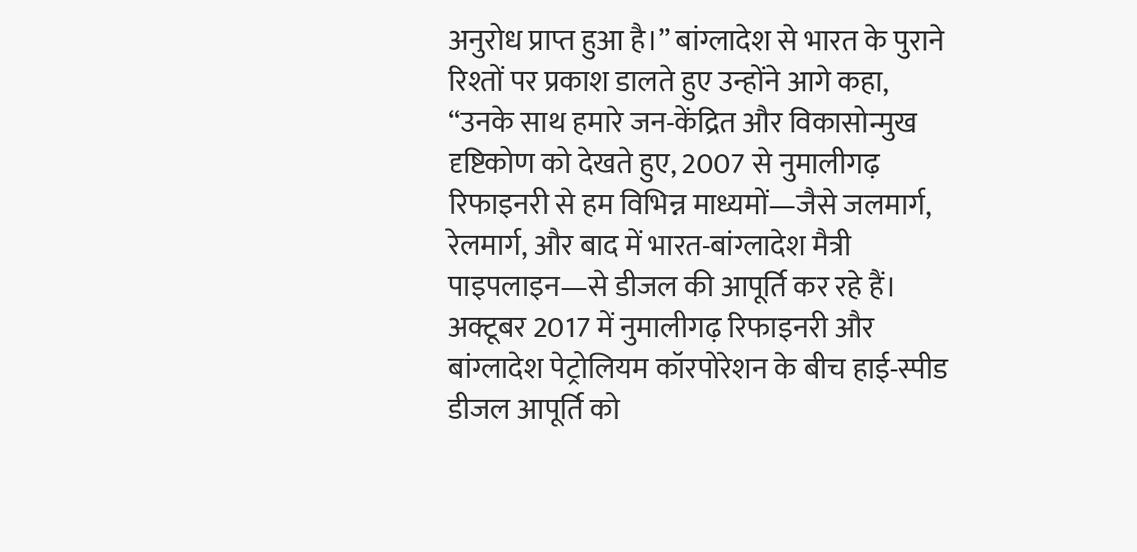अनुरोध प्राप्त हुआ है।” बांग्लादेश से भारत के पुराने रिश्तों पर प्रकाश डालते हुए उन्होंने आगे कहा, “उनके साथ हमारे जन-केंद्रित और विकासोन्मुख दृष्टिकोण को देखते हुए, 2007 से नुमालीगढ़ रिफाइनरी से हम विभिन्न माध्यमों—जैसे जलमार्ग, रेलमार्ग, और बाद में भारत-बांग्लादेश मैत्री पाइपलाइन—से डीजल की आपूर्ति कर रहे हैं। अक्टूबर 2017 में नुमालीगढ़ रिफाइनरी और बांग्लादेश पेट्रोलियम कॉरपोरेशन के बीच हाई-स्पीड डीजल आपूर्ति को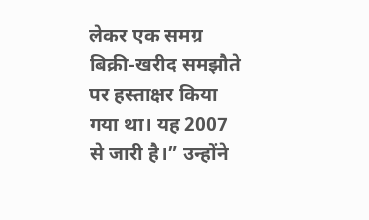लेकर एक समग्र बिक्री-खरीद समझौते पर हस्ताक्षर किया गया था। यह 2007 से जारी है।” उन्होंने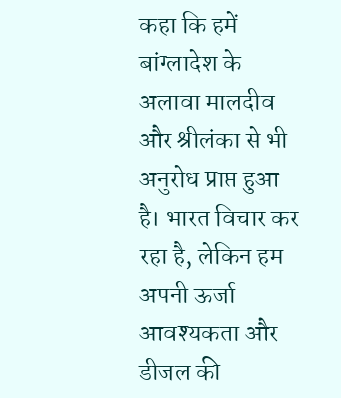कहा कि हमें बांग्लादेश के अलावा मालदीव और श्रीलंका से भी अनुरोध प्राप्त हुआ है। भारत विचार कर रहा है, लेकिन हम अपनी ऊर्जा आवश्यकता और डीजल की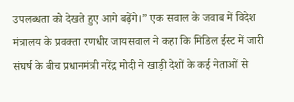उपलब्धता को देखते हुए आगे बढ़ेंगे।” एक सवाल के जवाब में विदेश मंत्रालय के प्रवक्ता रणधीर जायसवाल ने कहा कि मिडिल ईस्ट में जारी संघर्ष के बीच प्रधानमंत्री नरेंद्र मोदी ने खाड़ी देशों के कई नेताओं से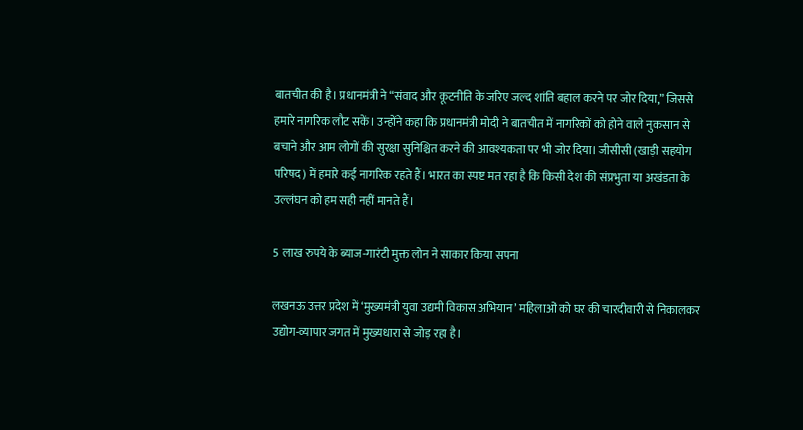बातचीत की है। प्रधानमंत्री ने “संवाद और कूटनीति के जरिए जल्द शांति बहाल करने पर जोर दिया,” जिससे हमारे नागरिक लौट सकें। उन्होंने कहा कि प्रधानमंत्री मोदी ने बातचीत में नागरिकों को होने वाले नुकसान से बचाने और आम लोगों की सुरक्षा सुनिश्चित करने की आवश्यकता पर भी जोर दिया। जीसीसी (खाड़ी सहयोग परिषद) में हमारे कई नागरिक रहते हैं। भारत का स्पष्ट मत रहा है कि किसी देश की संप्रभुता या अखंडता के उल्लंघन को हम सही नहीं मानते हैं।

5 लाख रुपये के ब्याज-गारंटी मुक्त लोन ने साकार किया सपना

लखनऊ उत्तर प्रदेश में ‘मुख्यमंत्री युवा उद्यमी विकास अभियान’ महिलाओं को घर की चारदीवारी से निकालकर उद्योग-व्यापार जगत में मुख्यधारा से जोड़ रहा है।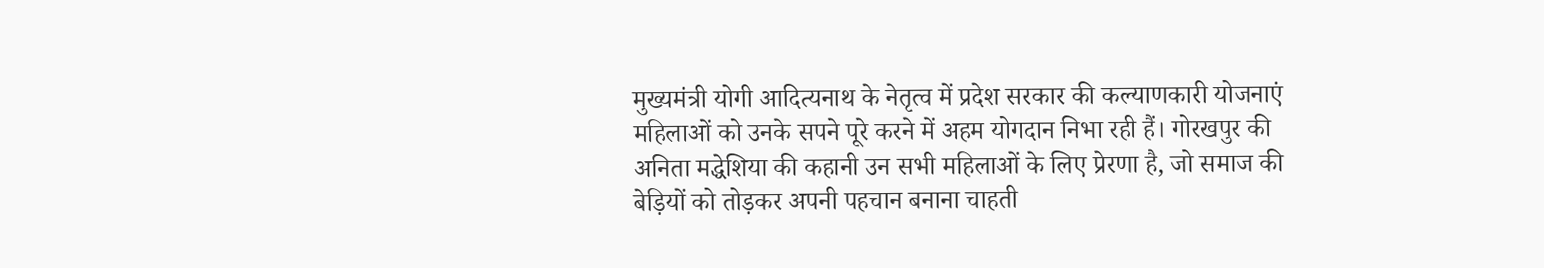मुख्यमंत्री योगी आदित्यनाथ के नेतृत्व में प्रदेश सरकार की कल्याणकारी योजनाएं महिलाओं को उनके सपने पूरे करने में अहम योगदान निभा रही हैं। गोरखपुर की अनिता मद्धेशिया की कहानी उन सभी महिलाओं के लिए प्रेरणा है, जो समाज की बेड़ियों को तोड़कर अपनी पहचान बनाना चाहती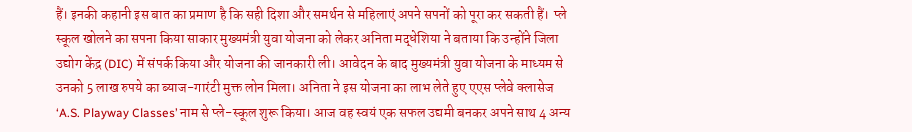हैं। इनकी कहानी इस बात का प्रमाण है कि सही दिशा और समर्थन से महिलाएं अपने सपनों को पूरा कर सकती हैं।  प्ले स्कूल खोलने का सपना किया साकार मुख्यमंत्री युवा योजना को लेकर अनिता मद्धेशिया ने बताया कि उन्होंने जिला उद्योग केंद्र (DIC) में संपर्क किया और योजना की जानकारी ली। आवेदन के बाद मुख्यमंत्री युवा योजना के माध्यम से उनको 5 लाख रुपये का ब्याज-गारंटी मुक्त लोन मिला। अनिता ने इस योजना का लाभ लेते हुए एएस प्लेवे क्लासेज ‘A.S. Playway Classes’ नाम से प्ले-स्कूल शुरू किया। आज वह स्वयं एक सफल उद्यमी बनकर अपने साथ 4 अन्य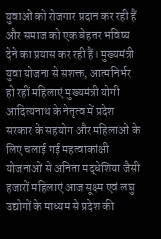युवाओं को रोजगार प्रदान कर रही हैं और समाज को एक बेहतर भविष्य देने का प्रयास कर रही हैं। मुख्यमंत्री युवा योजना से सशक्त, आत्मनिर्भर हो रहीं महिलाएं मुख्यमंत्री योगी आदित्यनाथ के नेतृत्व में प्रदेश सरकार के सहयोग और महिलाओं के लिए चलाई गई महत्वाकांक्षी योजनाओं से अनिता मद्धेशिया जैसी हजारों महिलाएं आज सूक्ष्म एवं लघु उद्योगों के माध्यम से प्रदेश की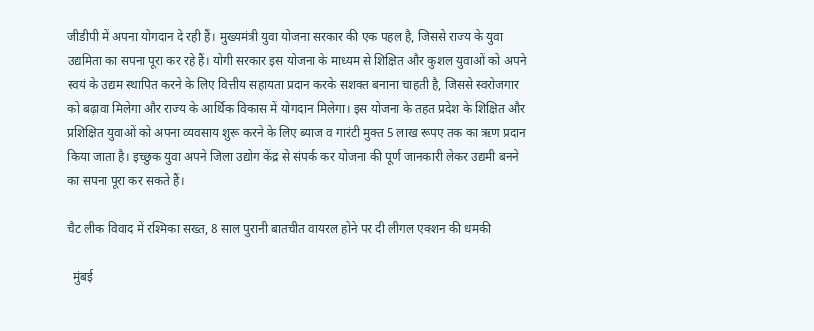जीडीपी में अपना योगदान दे रही हैं। मुख्यमंत्री युवा योजना सरकार की एक पहल है, जिससे राज्य के युवा उद्यमिता का सपना पूरा कर रहे हैं। योगी सरकार इस योजना के माध्यम से शिक्षित और कुशल युवाओं को अपने स्वयं के उद्यम स्थापित करने के लिए वित्तीय सहायता प्रदान करके सशक्त बनाना चाहती है, जिससे स्वरोजगार को बढ़ावा मिलेगा और राज्य के आर्थिक विकास में योगदान मिलेगा। इस योजना के तहत प्रदेश के शिक्षित और प्रशिक्षित युवाओं को अपना व्यवसाय शुरू करने के लिए ब्याज व गारंटी मुक्त 5 लाख रूपए तक का ऋण प्रदान किया जाता है। इच्छुक युवा अपने जिला उद्योग केंद्र से संपर्क कर योजना की पूर्ण जानकारी लेकर उद्यमी बनने का सपना पूरा कर सकते हैं।

चैट लीक विवाद में रश्मिका सख्त, 8 साल पुरानी बातचीत वायरल होने पर दी लीगल एक्शन की धमकी

  मुंबई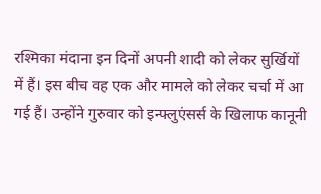रश्मिका मंदाना इन दिनों अपनी शादी को लेकर सुर्खियों में हैं। इस बीच वह एक और मामले को लेकर चर्चा में आ गई हैं। उन्होंने गुरुवार को इन्फ्लुएंसर्स के खिलाफ कानूनी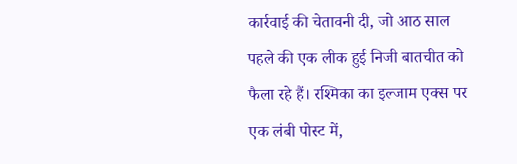कार्रवाई की चेतावनी दी, जो आठ साल पहले की एक लीक हुई निजी बातचीत को फैला रहे हैं। रश्मिका का इल्जाम एक्स पर एक लंबी पोस्ट में,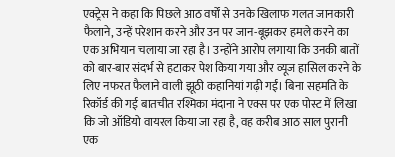एक्ट्रेस ने कहा कि पिछले आठ वर्षों से उनके खिलाफ गलत जानकारी फैलाने, उन्हें परेशान करने और उन पर जान-बूझकर हमले करने का एक अभियान चलाया जा रहा है। उन्होंने आरोप लगाया कि उनकी बातों को बार-बार संदर्भ से हटाकर पेश किया गया और व्यूज हासिल करने के लिए नफरत फैलाने वाली झूठी कहानियां गढ़ी गईं। बिना सहमति के रिकॉर्ड की गई बातचीत रश्मिका मंदाना ने एक्स पर एक पोस्ट में लिखा कि जो ऑडियो वायरल किया जा रहा है, वह करीब आठ साल पुरानी एक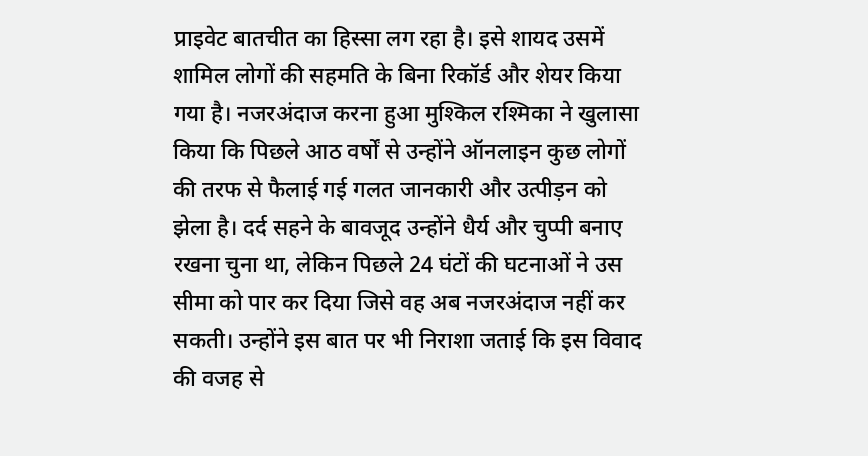प्राइवेट बातचीत का हिस्सा लग रहा है। इसे शायद उसमें शामिल लोगों की सहमति के बिना रिकॉर्ड और शेयर किया गया है। नजरअंदाज करना हुआ मुश्किल रश्मिका ने खुलासा किया कि पिछले आठ वर्षों से उन्होंने ऑनलाइन कुछ लोगों की तरफ से फैलाई गई गलत जानकारी और उत्पीड़न को झेला है। दर्द सहने के बावजूद उन्होंने धैर्य और चुप्पी बनाए रखना चुना था, लेकिन पिछले 24 घंटों की घटनाओं ने उस सीमा को पार कर दिया जिसे वह अब नजरअंदाज नहीं कर सकती। उन्होंने इस बात पर भी निराशा जताई कि इस विवाद की वजह से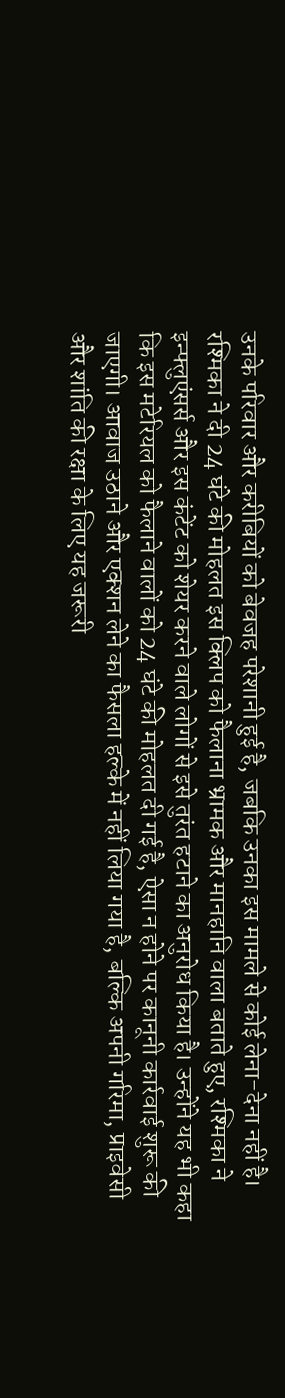उनके परिवार और करीबियों को बेवजह परेशानी हुई है, जबकि उनका इस मामले से कोई लेना-देना नहीं है। रश्मिका ने दी 24 घंटे की मोहलत इस क्लिप को फैलाना भ्रामक और मानहानि वाला बताते हुए, रश्मिका ने इन्फ्लुएंसर्स और इस कंटेंट को शेयर करने वाले लोगों से इसे तुरंत हटाने का अनुरोध किया है। उन्होंने यह भी कहा कि इस मटेरियल को फैलाने वालों को 24 घंटे की मोहलत दी गई है, ऐसा न होने पर कानूनी कार्रवाई शुरू की जाएगी। आवाज उठाने और एक्शन लेने का फैसला हल्के में नहीं लिया गया है, बल्कि अपनी गरिमा, प्राइवेसी और शांति की रक्षा के लिए यह जरूरी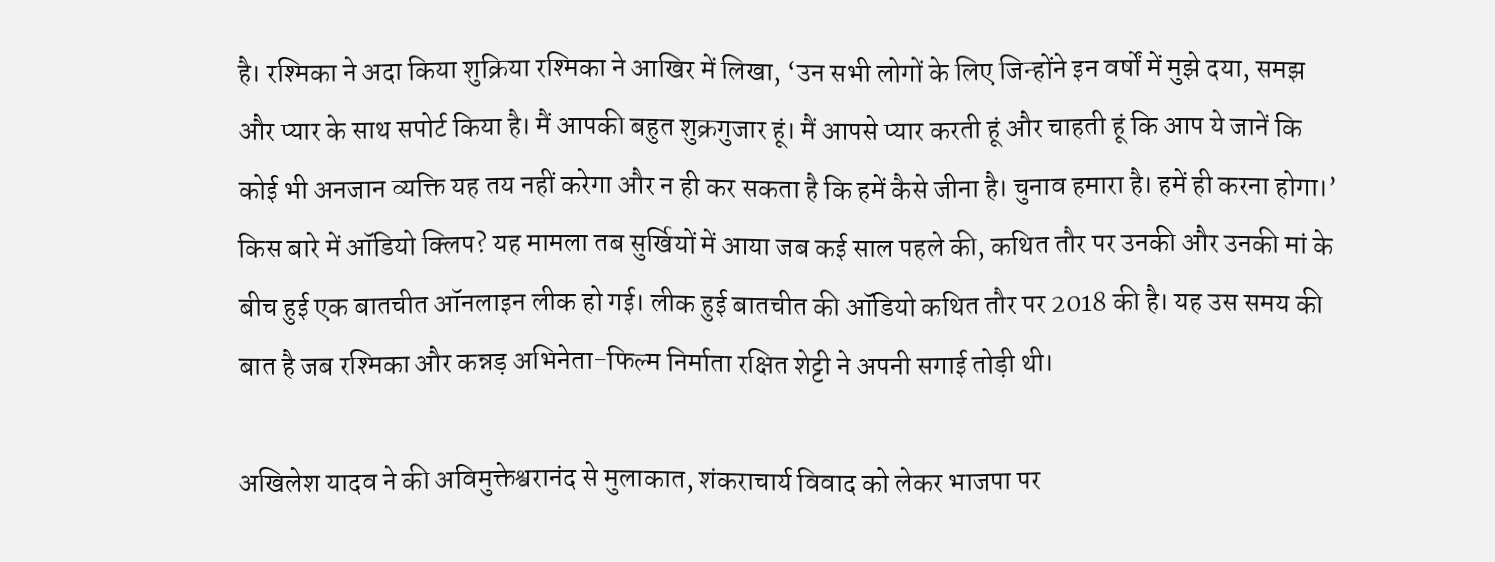है। रश्मिका ने अदा किया शुक्रिया रश्मिका ने आखिर में लिखा, ‘उन सभी लोगों के लिए जिन्होंने इन वर्षों में मुझे दया, समझ और प्यार के साथ सपोर्ट किया है। मैं आपकी बहुत शुक्रगुजार हूं। मैं आपसे प्यार करती हूं और चाहती हूं कि आप ये जानें कि कोई भी अनजान व्यक्ति यह तय नहीं करेगा और न ही कर सकता है कि हमें कैसे जीना है। चुनाव हमारा है। हमें ही करना होगा।’ किस बारे में ऑडियो क्लिप? यह मामला तब सुर्खियों में आया जब कई साल पहले की, कथित तौर पर उनकी और उनकी मां के बीच हुई एक बातचीत ऑनलाइन लीक हो गई। लीक हुई बातचीत की ऑडियो कथित तौर पर 2018 की है। यह उस समय की बात है जब रश्मिका और कन्नड़ अभिनेता-फिल्म निर्माता रक्षित शेट्टी ने अपनी सगाई तोड़ी थी।

अखिलेश यादव ने की अविमुक्तेश्वरानंद से मुलाकात, शंकराचार्य विवाद को लेकर भाजपा पर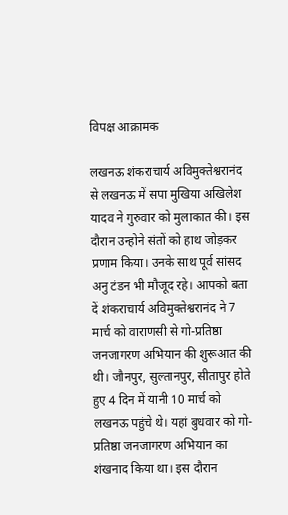विपक्ष आक्रामक

लखनऊ शंकराचार्य अविमुक्तेश्वरानंद से लखनऊ में सपा मुखिया अखिलेश यादव ने गुरुवार को मुलाकात की। इस दौरान उन्होने संतों को हाथ जोड़कर प्रणाम किया। उनके साथ पूर्व सांसद अनु टंडन भी मौजूद रहे। आपको बता दें शंकराचार्य अविमुक्तेश्वरानंद ने 7 मार्च को वाराणसी से गो-प्रतिष्ठा जनजागरण अभियान की शुरूआत की थी। जौनपुर, सुल्तानपुर, सीतापुर होते हुए 4 दिन में यानी 10 मार्च को लखनऊ पहुंचे थे। यहां बुधवार को गो-प्रतिष्ठा जनजागरण अभियान का शंखनाद किया था। इस दौरान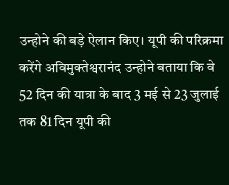उन्होने की बड़े ऐलान किए। यूपी की परिक्रमा करेंगे अविमुक्तेश्वरानंद उन्होने बताया कि वे 52 दिन की यात्रा के बाद 3 मई से 23 जुलाई तक 81 दिन यूपी की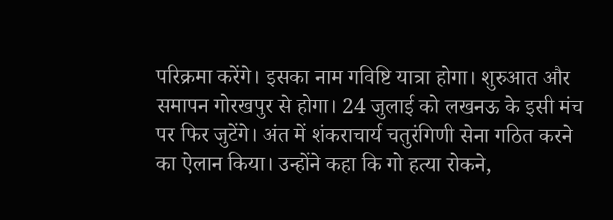परिक्रमा करेंगे। इसका नाम गविष्टि यात्रा होगा। शुरुआत और समापन गोरखपुर से होगा। 24 जुलाई को लखनऊ के इसी मंच पर फिर जुटेंगे। अंत में शंकराचार्य चतुरंगिणी सेना गठित करने का ऐलान किया। उन्होंने कहा कि गो हत्या रोकने,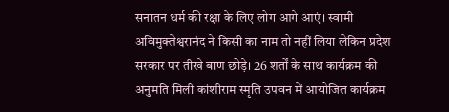सनातन धर्म की रक्षा के लिए लोग आगे आएं। स्वामी अविमुक्तेश्वरानंद ने किसी का नाम तो नहीं लिया लेकिन प्रदेश सरकार पर तीखे बाण छोड़े। 26 शर्तों के साथ कार्यक्रम की अनुमति मिली कांशीराम स्मृति उपवन में आयोजित कार्यक्रम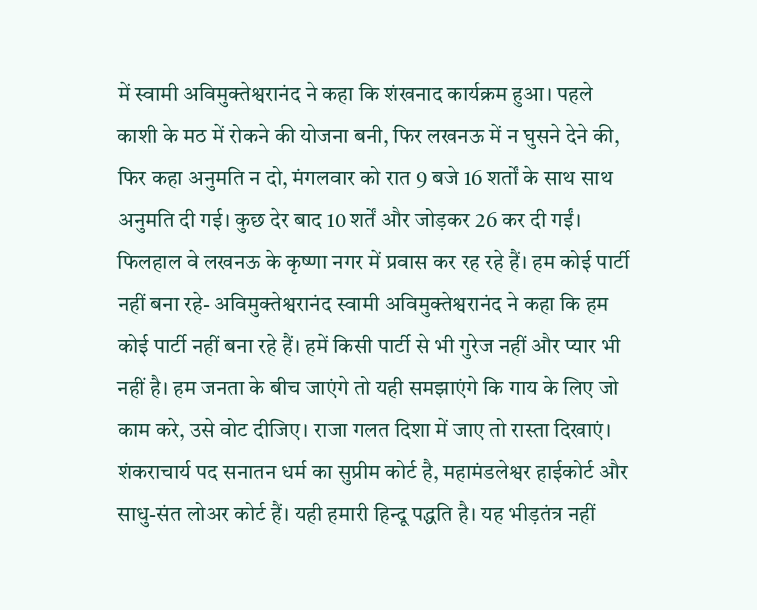में स्वामी अविमुक्तेश्वरानंद ने कहा कि शंखनाद कार्यक्रम हुआ। पहले काशी के मठ में रोकने की योजना बनी, फिर लखनऊ में न घुसने देने की, फिर कहा अनुमति न दो, मंगलवार को रात 9 बजे 16 शर्तों के साथ साथ अनुमति दी गई। कुछ देर बाद 10 शर्तें और जोड़कर 26 कर दी गईं। फिलहाल वे लखनऊ के कृष्णा नगर में प्रवास कर रह रहे हैं। हम कोई पार्टी नहीं बना रहे- अविमुक्तेश्वरानंद स्वामी अविमुक्तेश्वरानंद ने कहा कि हम कोई पार्टी नहीं बना रहे हैं। हमें किसी पार्टी से भी गुरेज नहीं और प्यार भी नहीं है। हम जनता के बीच जाएंगे तो यही समझाएंगे कि गाय के लिए जो काम करे, उसे वोट दीजिए। राजा गलत दिशा में जाए तो रास्ता दिखाएं। शंकराचार्य पद सनातन धर्म का सुप्रीम कोर्ट है, महामंडलेश्वर हाईकोर्ट और साधु-संत लोअर कोर्ट हैं। यही हमारी हिन्दू पद्धति है। यह भीड़तंत्र नहीं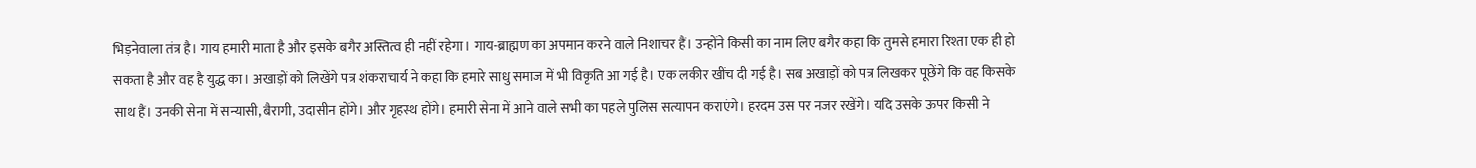भिड़नेवाला तंत्र है। गाय हमारी माता है और इसके बगैर अस्तित्व ही नहीं रहेगा। गाय-ब्राह्मण का अपमान करने वाले निशाचर हैं। उन्होंने किसी का नाम लिए बगैर कहा कि तुमसे हमारा रिश्ता एक ही हो सकता है और वह है युद्ध का। अखाड़ों को लिखेंगे पत्र शंकराचार्य ने कहा कि हमारे साधु समाज में भी विकृति आ गई है। एक लकीर खींच दी गई है। सब अखाड़ों को पत्र लिखकर पूछेंगे कि वह किसके साथ हैं। उनकी सेना में सन्यासी, बैरागी, उदासीन होंगे। और गृहस्थ होंगे। हमारी सेना में आने वाले सभी का पहले पुलिस सत्यापन कराएंगे। हरदम उस पर नजर रखेंगे। यदि उसके ऊपर किसी ने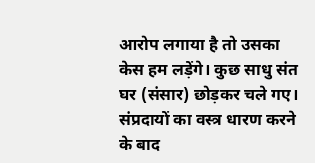आरोप लगाया है तो उसका केस हम लड़ेंगे। कुछ साधु संत घर (संसार) छोड़कर चले गए। संप्रदायों का वस्त्र धारण करने के बाद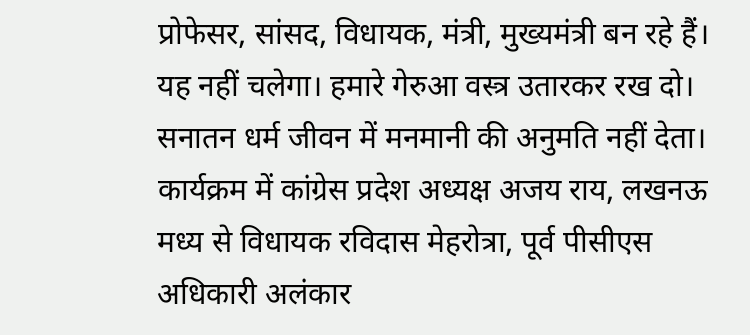प्रोफेसर, सांसद, विधायक, मंत्री, मुख्यमंत्री बन रहे हैं। यह नहीं चलेगा। हमारे गेरुआ वस्त्र उतारकर रख दो। सनातन धर्म जीवन में मनमानी की अनुमति नहीं देता। कार्यक्रम में कांग्रेस प्रदेश अध्यक्ष अजय राय, लखनऊ मध्य से विधायक रविदास मेहरोत्रा, पूर्व पीसीएस अधिकारी अलंकार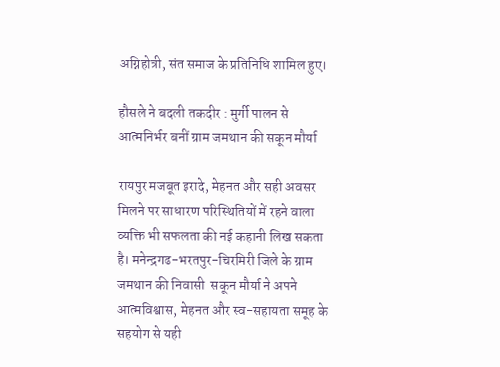अग्निहोत्री, संत समाज के प्रतिनिधि शामिल हुए।

हौसले ने बदली तकदीर : मुर्गी पालन से आत्मनिर्भर बनीं ग्राम जमथान की सकून मौर्या

रायपुर मजबूत इरादे, मेहनत और सही अवसर मिलने पर साधारण परिस्थितियों में रहने वाला व्यक्ति भी सफलता की नई कहानी लिख सकता है। मनेन्द्रगढ-भरतपुर-चिरमिरी जिले के ग्राम जमथान की निवासी  सकून मौर्या ने अपने आत्मविश्वास, मेहनत और स्व-सहायता समूह के सहयोग से यही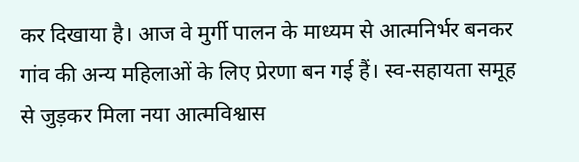कर दिखाया है। आज वे मुर्गी पालन के माध्यम से आत्मनिर्भर बनकर गांव की अन्य महिलाओं के लिए प्रेरणा बन गई हैं। स्व-सहायता समूह से जुड़कर मिला नया आत्मविश्वास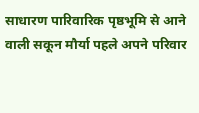साधारण पारिवारिक पृष्ठभूमि से आने वाली सकून मौर्या पहले अपने परिवार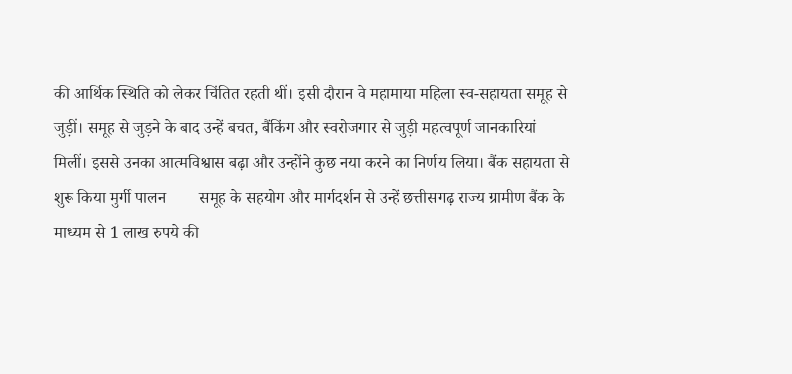की आर्थिक स्थिति को लेकर चिंतित रहती थीं। इसी दौरान वे महामाया महिला स्व-सहायता समूह से जुड़ीं। समूह से जुड़ने के बाद उन्हें बचत, बैंकिंग और स्वरोजगार से जुड़ी महत्वपूर्ण जानकारियां मिलीं। इससे उनका आत्मविश्वास बढ़ा और उन्होंने कुछ नया करने का निर्णय लिया। बैंक सहायता से शुरू किया मुर्गी पालन        समूह के सहयोग और मार्गदर्शन से उन्हें छत्तीसगढ़ राज्य ग्रामीण बैंक के माध्यम से 1 लाख रुपये की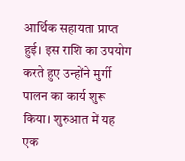आर्थिक सहायता प्राप्त हुई। इस राशि का उपयोग करते हुए उन्होंने मुर्गी पालन का कार्य शुरू किया। शुरुआत में यह एक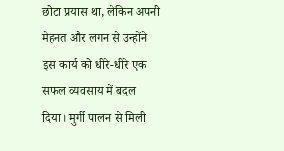छोटा प्रयास था, लेकिन अपनी मेहनत और लगन से उन्होंने इस कार्य को धीरे-धीरे एक सफल व्यवसाय में बदल दिया। मुर्गी पालन से मिली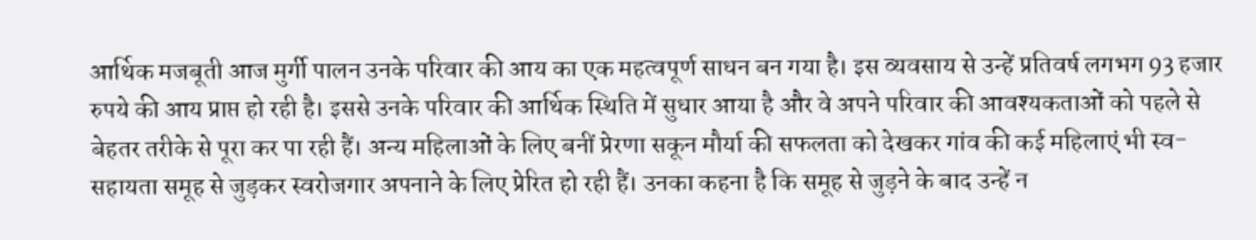आर्थिक मजबूती आज मुर्गी पालन उनके परिवार की आय का एक महत्वपूर्ण साधन बन गया है। इस व्यवसाय से उन्हें प्रतिवर्ष लगभग 93 हजार रुपये की आय प्राप्त हो रही है। इससे उनके परिवार की आर्थिक स्थिति में सुधार आया है और वे अपने परिवार की आवश्यकताओं को पहले से बेहतर तरीके से पूरा कर पा रही हैं। अन्य महिलाओं के लिए बनीं प्रेरणा सकून मौर्या की सफलता को देखकर गांव की कई महिलाएं भी स्व-सहायता समूह से जुड़कर स्वरोजगार अपनाने के लिए प्रेरित हो रही हैं। उनका कहना है कि समूह से जुड़ने के बाद उन्हें न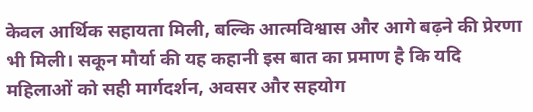केवल आर्थिक सहायता मिली, बल्कि आत्मविश्वास और आगे बढ़ने की प्रेरणा भी मिली। सकून मौर्या की यह कहानी इस बात का प्रमाण है कि यदि महिलाओं को सही मार्गदर्शन, अवसर और सहयोग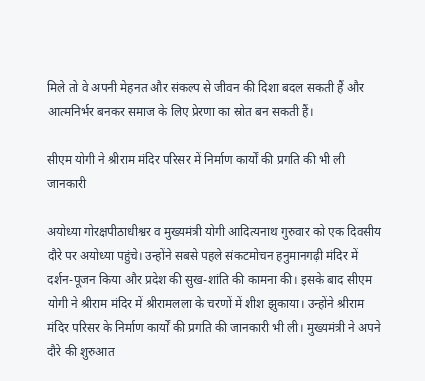मिले तो वे अपनी मेहनत और संकल्प से जीवन की दिशा बदल सकती हैं और आत्मनिर्भर बनकर समाज के लिए प्रेरणा का स्रोत बन सकती हैं।

सीएम योगी ने श्रीराम मंदिर परिसर में निर्माण कार्यों की प्रगति की भी ली जानकारी

अयोध्या गोरक्षपीठाधीश्वर व मुख्यमंत्री योगी आदित्यनाथ गुरुवार को एक दिवसीय दौरे पर अयोध्या पहुंचे। उन्होंने सबसे पहले संकटमोचन हनुमानगढ़ी मंदिर में दर्शन-पूजन किया और प्रदेश की सुख-शांति की कामना की। इसके बाद सीएम योगी ने श्रीराम मंदिर में श्रीरामलला के चरणों में शीश झुकाया। उन्होंने श्रीराम मंदिर परिसर के निर्माण कार्यों की प्रगति की जानकारी भी ली। मुख्यमंत्री ने अपने दौरे की शुरुआत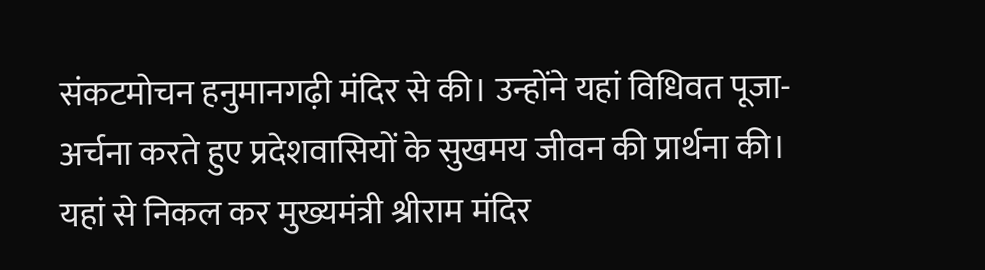संकटमोचन हनुमानगढ़ी मंदिर से की। उन्होंने यहां विधिवत पूजा-अर्चना करते हुए प्रदेशवासियों के सुखमय जीवन की प्रार्थना की। यहां से निकल कर मुख्यमंत्री श्रीराम मंदिर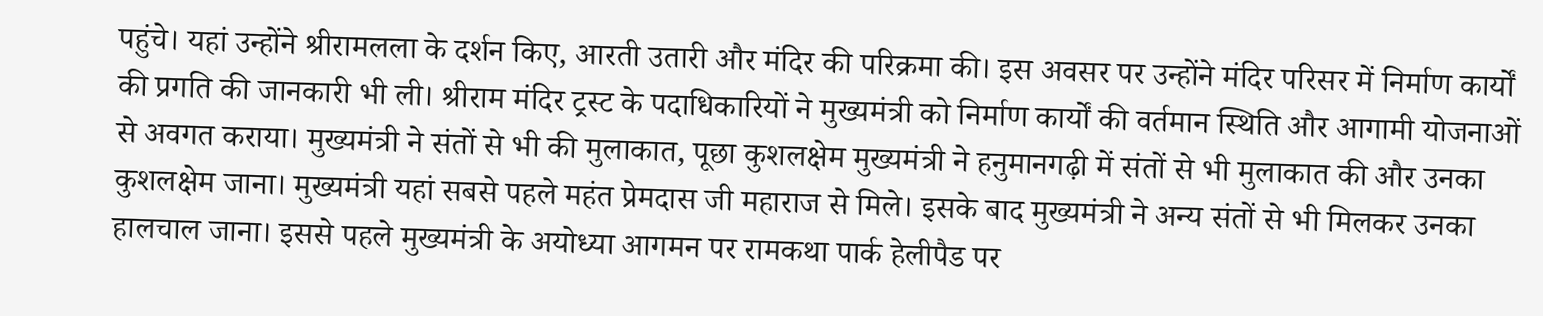पहुंचे। यहां उन्होंने श्रीरामलला के दर्शन किए, आरती उतारी और मंदिर की परिक्रमा की। इस अवसर पर उन्होंने मंदिर परिसर में निर्माण कार्यों की प्रगति की जानकारी भी ली। श्रीराम मंदिर ट्रस्ट के पदाधिकारियों ने मुख्यमंत्री को निर्माण कार्यों की वर्तमान स्थिति और आगामी योजनाओं से अवगत कराया। मुख्यमंत्री ने संतों से भी की मुलाकात, पूछा कुशलक्षेम मुख्यमंत्री ने हनुमानगढ़ी में संतों से भी मुलाकात की और उनका कुशलक्षेम जाना। मुख्यमंत्री यहां सबसे पहले महंत प्रेमदास जी महाराज से मिले। इसके बाद मुख्यमंत्री ने अन्य संतों से भी मिलकर उनका हालचाल जाना। इससे पहले मुख्यमंत्री के अयोध्या आगमन पर रामकथा पार्क हेलीपैड पर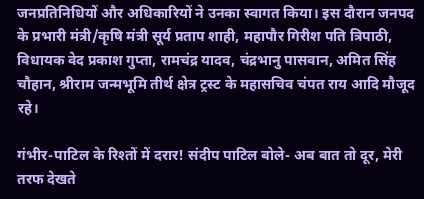जनप्रतिनिधियों और अधिकारियों ने उनका स्वागत किया। इस दौरान जनपद के प्रभारी मंत्री/कृषि मंत्री सूर्य प्रताप शाही, महापौर गिरीश पति त्रिपाठी, विधायक वेद प्रकाश गुप्ता, रामचंद्र यादव, चंद्रभानु पासवान, अमित सिंह चौहान, श्रीराम जन्मभूमि तीर्थ क्षेत्र ट्रस्ट के महासचिव चंपत राय आदि मौजूद रहे।

गंभीर-पाटिल के रिश्तों में दरार! संदीप पाटिल बोले- अब बात तो दूर, मेरी तरफ देखते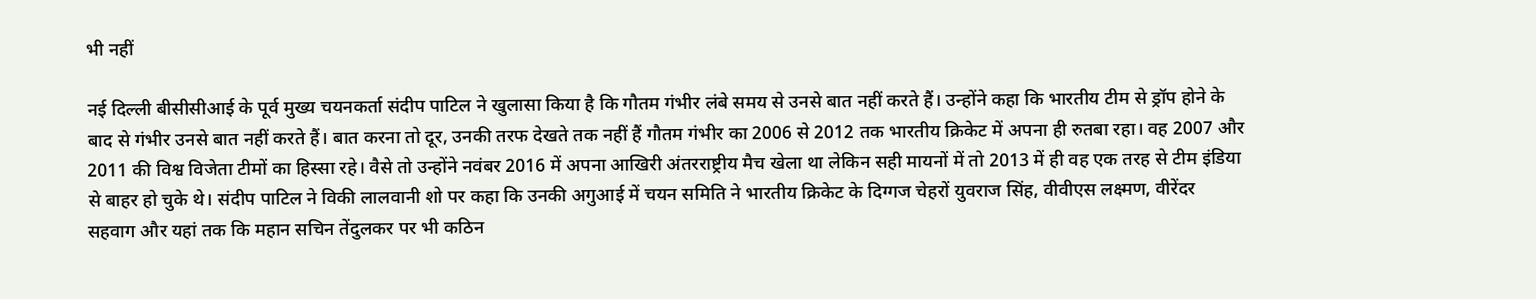भी नहीं

नई दिल्ली बीसीसीआई के पूर्व मुख्य चयनकर्ता संदीप पाटिल ने खुलासा किया है कि गौतम गंभीर लंबे समय से उनसे बात नहीं करते हैं। उन्होंने कहा कि भारतीय टीम से ड्रॉप होने के बाद से गंभीर उनसे बात नहीं करते हैं। बात करना तो दूर, उनकी तरफ देखते तक नहीं हैं गौतम गंभीर का 2006 से 2012 तक भारतीय क्रिकेट में अपना ही रुतबा रहा। वह 2007 और 2011 की विश्व विजेता टीमों का हिस्सा रहे। वैसे तो उन्होंने नवंबर 2016 में अपना आखिरी अंतरराष्ट्रीय मैच खेला था लेकिन सही मायनों में तो 2013 में ही वह एक तरह से टीम इंडिया से बाहर हो चुके थे। संदीप पाटिल ने विकी लालवानी शो पर कहा कि उनकी अगुआई में चयन समिति ने भारतीय क्रिकेट के दिग्गज चेहरों युवराज सिंह, वीवीएस लक्ष्मण, वीरेंदर सहवाग और यहां तक कि महान सचिन तेंदुलकर पर भी कठिन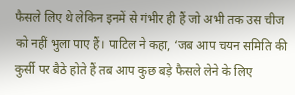फैसले लिए थे लेकिन इनमें से गंभीर ही हैं जो अभी तक उस चीज को नहीं भुला पाए हैं। पाटिल ने कहा, ‘जब आप चयन समिति की कुर्सी पर बैठे होते हैं तब आप कुछ बड़े फैसले लेने के लिए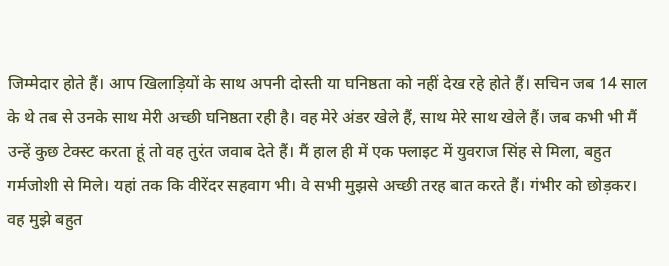जिम्मेदार होते हैं। आप खिलाड़ियों के साथ अपनी दोस्ती या घनिष्ठता को नहीं देख रहे होते हैं। सचिन जब 14 साल के थे तब से उनके साथ मेरी अच्छी घनिष्ठता रही है। वह मेरे अंडर खेले हैं, साथ मेरे साथ खेले हैं। जब कभी भी मैं उन्हें कुछ टेक्स्ट करता हूं तो वह तुरंत जवाब देते हैं। मैं हाल ही में एक फ्लाइट में युवराज सिंह से मिला, बहुत गर्मजोशी से मिले। यहां तक कि वीरेंदर सहवाग भी। वे सभी मुझसे अच्छी तरह बात करते हैं। गंभीर को छोड़कर। वह मुझे बहुत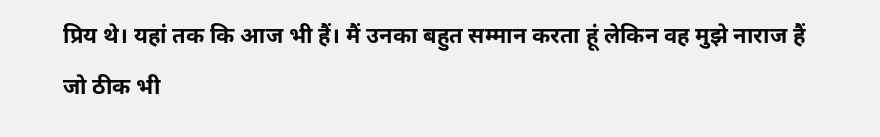प्रिय थे। यहां तक कि आज भी हैं। मैं उनका बहुत सम्मान करता हूं लेकिन वह मुझे नाराज हैं जो ठीक भी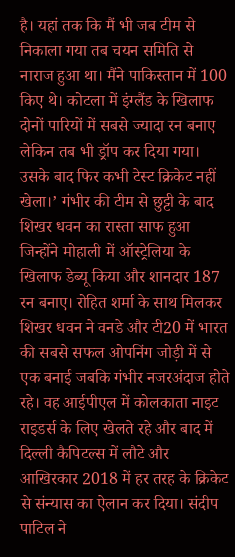है। यहां तक कि मैं भी जब टीम से निकाला गया तब चयन समिति से नाराज हुआ था। मैंने पाकिस्तान में 100 किए थे। कोटला में इंग्लैंड के खिलाफ दोनों पारियों में सबसे ज्यादा रन बनाए लेकिन तब भी ड्रॉप कर दिया गया। उसके बाद फिर कभी टेस्ट क्रिकेट नहीं खेला।’ गंभीर की टीम से छुट्टी के बाद शिखर धवन का रास्ता साफ हुआ जिन्होंने मोहाली में ऑस्ट्रेलिया के खिलाफ डेब्यू किया और शानदार 187 रन बनाए। रोहित शर्मा के साथ मिलकर शिखर धवन ने वनडे और टी20 में भारत की सबसे सफल ओपनिंग जोड़ी में से एक बनाई जबकि गंभीर नजरअंदाज होते रहे। वह आईपीएल में कोलकाता नाइट राइडर्स के लिए खेलते रहे और बाद में दिल्ली कैपिटल्स में लौटे और आखिरकार 2018 में हर तरह के क्रिकेट से संन्यास का ऐलान कर दिया। संदीप पाटिल ने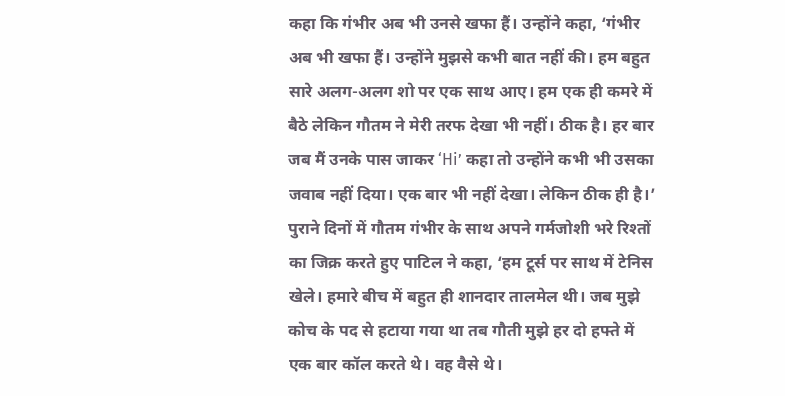कहा कि गंभीर अब भी उनसे खफा हैं। उन्होंने कहा, ‘गंभीर अब भी खफा हैं। उन्होंने मुझसे कभी बात नहीं की। हम बहुत सारे अलग-अलग शो पर एक साथ आए। हम एक ही कमरे में बैठे लेकिन गौतम ने मेरी तरफ देखा भी नहीं। ठीक है। हर बार जब मैं उनके पास जाकर ‘Hi’ कहा तो उन्होंने कभी भी उसका जवाब नहीं दिया। एक बार भी नहीं देखा। लेकिन ठीक ही है।’ पुराने दिनों में गौतम गंभीर के साथ अपने गर्मजोशी भरे रिश्तों का जिक्र करते हुए पाटिल ने कहा, ‘हम टूर्स पर साथ में टेनिस खेले। हमारे बीच में बहुत ही शानदार तालमेल थी। जब मुझे कोच के पद से हटाया गया था तब गौती मुझे हर दो हफ्ते में एक बार कॉल करते थे। वह वैसे थे।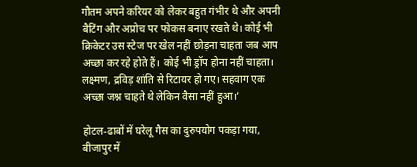गौतम अपने करियर को लेकर बहुत गंभीर थे और अपनी बैटिंग और अप्रोच पर फोकस बनाए रखते थे। कोई भी क्रिकेटर उस स्टेज पर खेल नहीं छोड़ना चाहता जब आप अच्छा कर रहे होते हैं। कोई भी ड्रॉप होना नहीं चाहता। लक्ष्मण, द्रविड़ शांति से रिटायर हो गए। सहवाग एक अच्छा जश्न चाहते थे लेकिन वैसा नहीं हुआ।’

होटल-ढाबों में घरेलू गैस का दुरुपयोग पकड़ा गया, बीजापुर में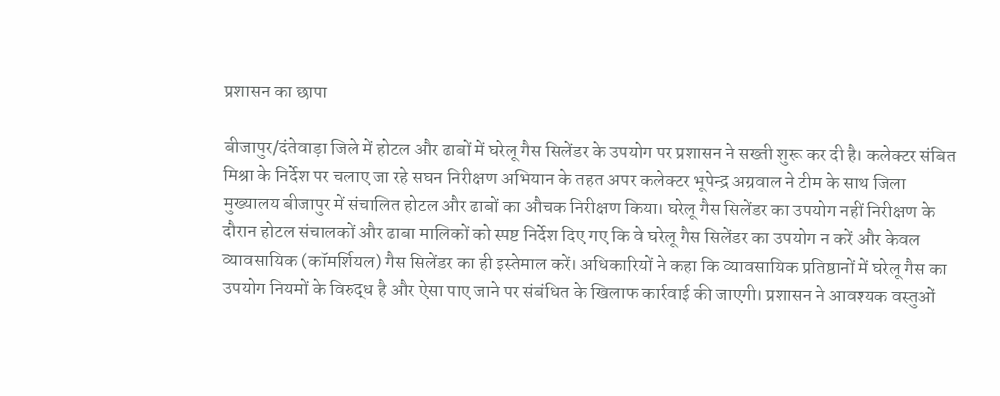प्रशासन का छापा

बीजापुर/दंतेवाड़ा जिले में होटल और ढाबों में घरेलू गैस सिलेंडर के उपयोग पर प्रशासन ने सख्ती शुरू कर दी है। कलेक्टर संबित मिश्रा के निर्देश पर चलाए जा रहे सघन निरीक्षण अभियान के तहत अपर कलेक्टर भूपेन्द्र अग्रवाल ने टीम के साथ जिला मुख्यालय बीजापुर में संचालित होटल और ढाबों का औचक निरीक्षण किया। घरेलू गैस सिलेंडर का उपयोग नहीं निरीक्षण के दौरान होटल संचालकों और ढाबा मालिकों को स्पष्ट निर्देश दिए गए कि वे घरेलू गैस सिलेंडर का उपयोग न करें और केवल व्यावसायिक (कॉमर्शियल) गैस सिलेंडर का ही इस्तेमाल करें। अधिकारियों ने कहा कि व्यावसायिक प्रतिष्ठानों में घरेलू गैस का उपयोग नियमों के विरुद्ध है और ऐसा पाए जाने पर संबंधित के खिलाफ कार्रवाई की जाएगी। प्रशासन ने आवश्यक वस्तुओं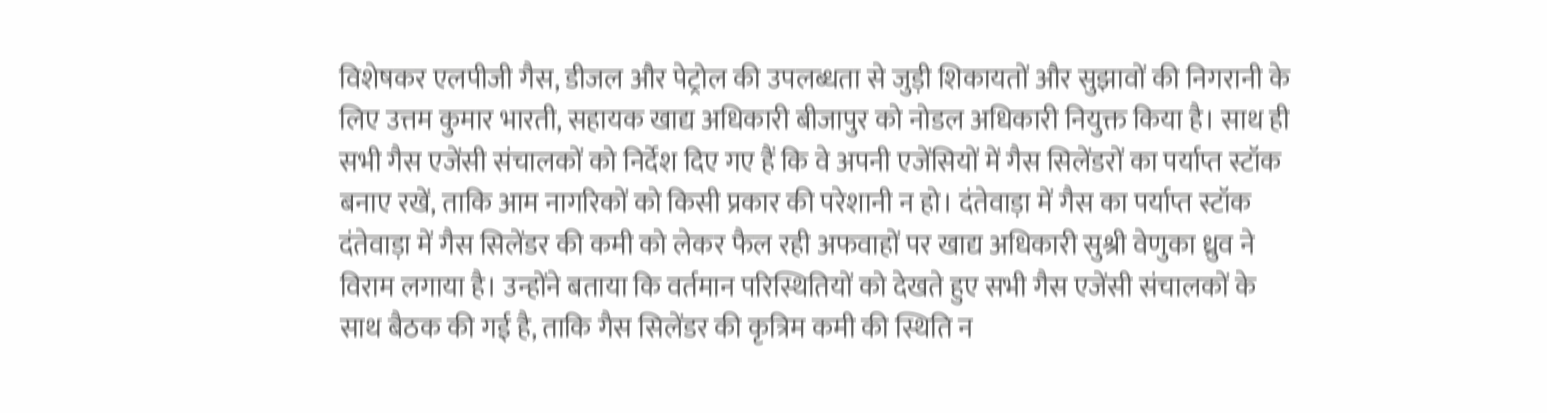विशेषकर एलपीजी गैस, डीजल और पेट्रोल की उपलब्धता से जुड़ी शिकायतों और सुझावों की निगरानी के लिए उत्तम कुमार भारती, सहायक खाद्य अधिकारी बीजापुर को नोडल अधिकारी नियुक्त किया है। साथ ही सभी गैस एजेंसी संचालकों को निर्देश दिए गए हैं कि वे अपनी एजेंसियों में गैस सिलेंडरों का पर्याप्त स्टॉक बनाए रखें, ताकि आम नागरिकों को किसी प्रकार की परेशानी न हो। दंतेवाड़ा में गैस का पर्याप्त स्टॉक दंतेवाड़ा में गैस सिलेंडर की कमी को लेकर फैल रही अफवाहों पर खाद्य अधिकारी सुश्री वेणुका ध्रुव ने विराम लगाया है। उन्होंने बताया कि वर्तमान परिस्थितियों को देखते हुए सभी गैस एजेंसी संचालकों के साथ बैठक की गई है, ताकि गैस सिलेंडर की कृत्रिम कमी की स्थिति न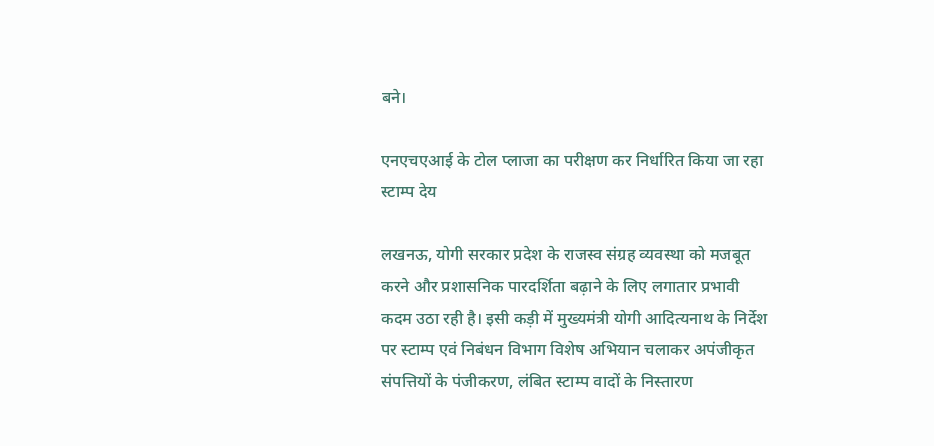बने।

एनएचएआई के टोल प्लाजा का परीक्षण कर निर्धारित किया जा रहा स्टाम्प देय

लखनऊ, योगी सरकार प्रदेश के राजस्व संग्रह व्यवस्था को मजबूत करने और प्रशासनिक पारदर्शिता बढ़ाने के लिए लगातार प्रभावी कदम उठा रही है। इसी कड़ी में मुख्यमंत्री योगी आदित्यनाथ के निर्देश पर स्टाम्प एवं निबंधन विभाग विशेष अभियान चलाकर अपंजीकृत संपत्तियों के पंजीकरण, लंबित स्टाम्प वादों के निस्तारण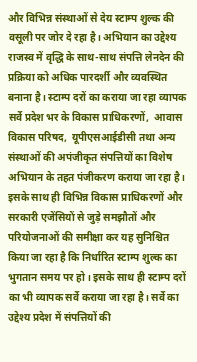और विभिन्न संस्थाओं से देय स्टाम्प शुल्क की वसूली पर जोर दे रहा है। अभियान का उद्देश्य राजस्व में वृद्धि के साथ-साथ संपत्ति लेनदेन की प्रक्रिया को अधिक पारदर्शी और व्यवस्थित बनाना है। स्टाम्प दरों का कराया जा रहा व्यापक सर्वे प्रदेश भर के विकास प्राधिकरणों,  आवास विकास परिषद,  यूपीएसआईडीसी तथा अन्य संस्थाओं की अपंजीकृत संपत्तियों का विशेष अभियान के तहत पंजीकरण कराया जा रहा है। इसके साथ ही विभिन्न विकास प्राधिकरणों और सरकारी एजेंसियों से जुड़े समझौतों और परियोजनाओं की समीक्षा कर यह सुनिश्चित किया जा रहा है कि निर्धारित स्टाम्प शुल्क का भुगतान समय पर हो। इसके साथ ही स्टाम्प दरों का भी व्यापक सर्वे कराया जा रहा है। सर्वे का उद्देश्य प्रदेश में संपत्तियों की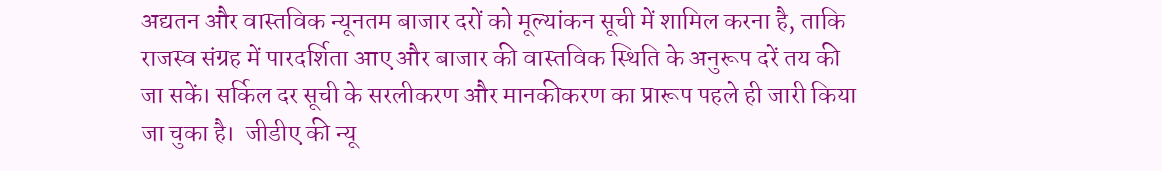अद्यतन और वास्तविक न्यूनतम बाजार दरों को मूल्यांकन सूची में शामिल करना है, ताकि राजस्व संग्रह में पारदर्शिता आए और बाजार की वास्तविक स्थिति के अनुरूप दरें तय की जा सकें। सर्किल दर सूची के सरलीकरण और मानकीकरण का प्रारूप पहले ही जारी किया जा चुका है।  जीडीए की न्यू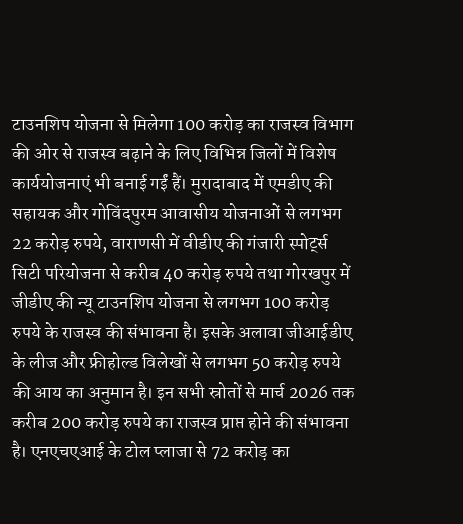टाउनशिप योजना से मिलेगा 100 करोड़ का राजस्व विभाग की ओर से राजस्व बढ़ाने के लिए विभिन्न जिलों में विशेष कार्ययोजनाएं भी बनाई गईं हैं। मुरादाबाद में एमडीए की सहायक और गोविंदपुरम आवासीय योजनाओं से लगभग 22 करोड़ रुपये, वाराणसी में वीडीए की गंजारी स्पोर्ट्स सिटी परियोजना से करीब 40 करोड़ रुपये तथा गोरखपुर में जीडीए की न्यू टाउनशिप योजना से लगभग 100 करोड़ रुपये के राजस्व की संभावना है। इसके अलावा जीआईडीए के लीज और फ्रीहोल्ड विलेखों से लगभग 50 करोड़ रुपये की आय का अनुमान है। इन सभी स्रोतों से मार्च 2026 तक करीब 200 करोड़ रुपये का राजस्व प्राप्त होने की संभावना है। एनएचएआई के टोल प्लाजा से 72 करोड़ का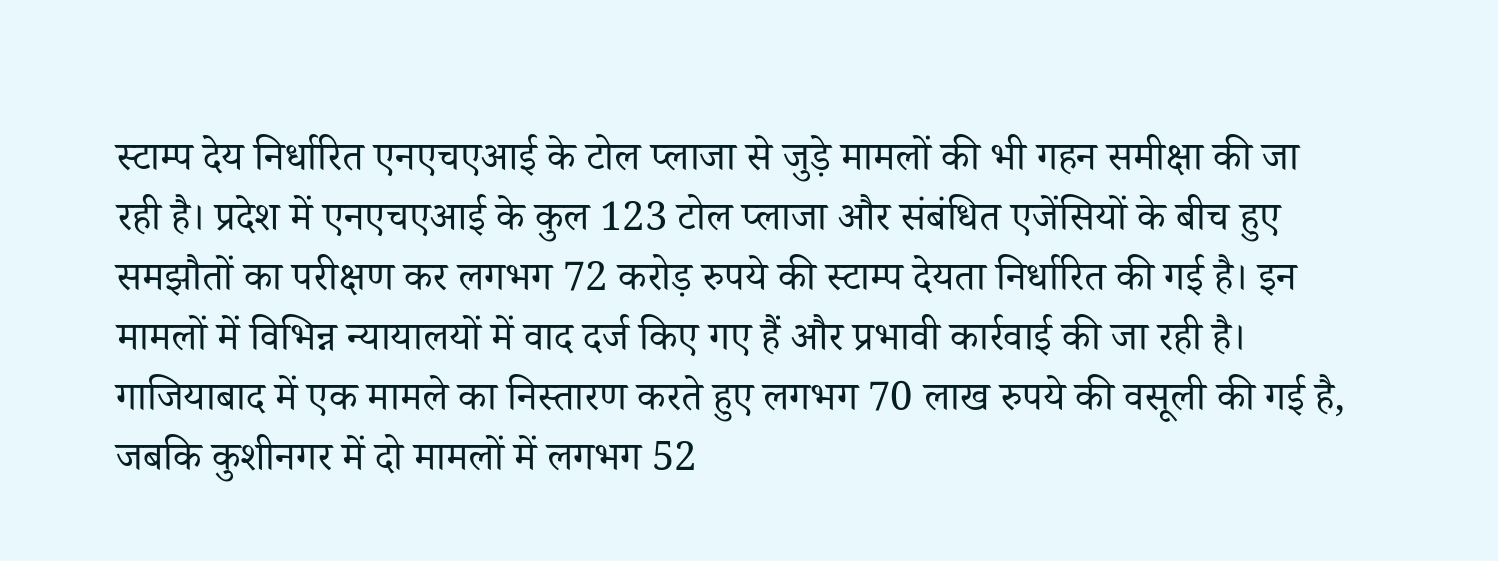स्टाम्प देय निर्धारित एनएचएआई के टोल प्लाजा से जुड़े मामलों की भी गहन समीक्षा की जा रही है। प्रदेश में एनएचएआई के कुल 123 टोल प्लाजा और संबंधित एजेंसियों के बीच हुए समझौतों का परीक्षण कर लगभग 72 करोड़ रुपये की स्टाम्प देयता निर्धारित की गई है। इन मामलों में विभिन्न न्यायालयों में वाद दर्ज किए गए हैं और प्रभावी कार्रवाई की जा रही है। गाजियाबाद में एक मामले का निस्तारण करते हुए लगभग 70 लाख रुपये की वसूली की गई है, जबकि कुशीनगर में दो मामलों में लगभग 52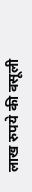लाख रुपये की वसूली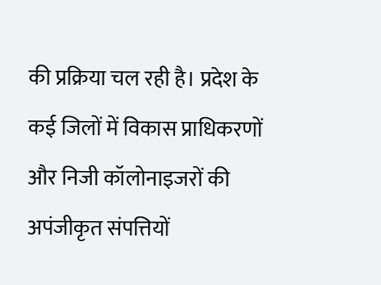की प्रक्रिया चल रही है। प्रदेश के कई जिलों में विकास प्राधिकरणों और निजी कॉलोनाइजरों की अपंजीकृत संपत्तियों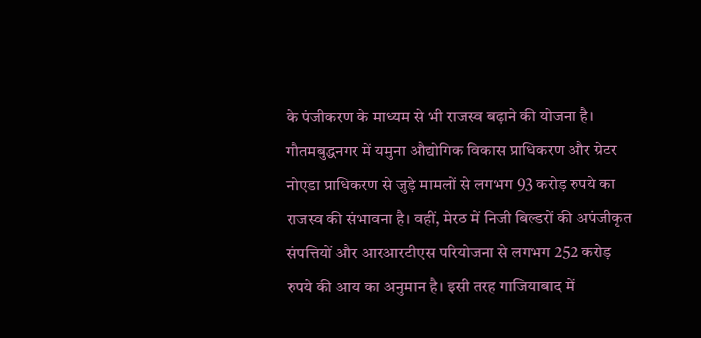के पंजीकरण के माध्यम से भी राजस्व बढ़ाने की योजना है। गौतमबुद्धनगर में यमुना औद्योगिक विकास प्राधिकरण और ग्रेटर नोएडा प्राधिकरण से जुड़े मामलों से लगभग 93 करोड़ रुपये का राजस्व की संभावना है। वहीं, मेरठ में निजी बिल्डरों की अपंजीकृत संपत्तियों और आरआरटीएस परियोजना से लगभग 252 करोड़ रुपये की आय का अनुमान है। इसी तरह गाजियाबाद में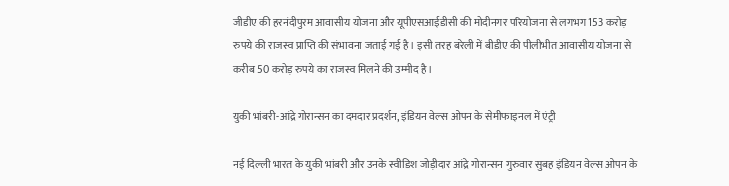जीडीए की हरनंदीपुरम आवासीय योजना और यूपीएसआईडीसी की मोदीनगर परियोजना से लगभग 153 करोड़ रुपये की राजस्व प्राप्ति की संभावना जताई गई है। इसी तरह बरेली में बीडीए की पीलीभीत आवासीय योजना से करीब 50 करोड़ रुपये का राजस्व मिलने की उम्मीद है।

युकी भांबरी-आंद्रे गोरान्सन का दमदार प्रदर्शन, इंडियन वेल्स ओपन के सेमीफाइनल में एंट्री

नई दिल्ली भारत के युकी भांबरी और उनके स्वीडिश जोड़ीदार आंद्रे गोरान्सन गुरुवार सुबह इंडियन वेल्स ओपन के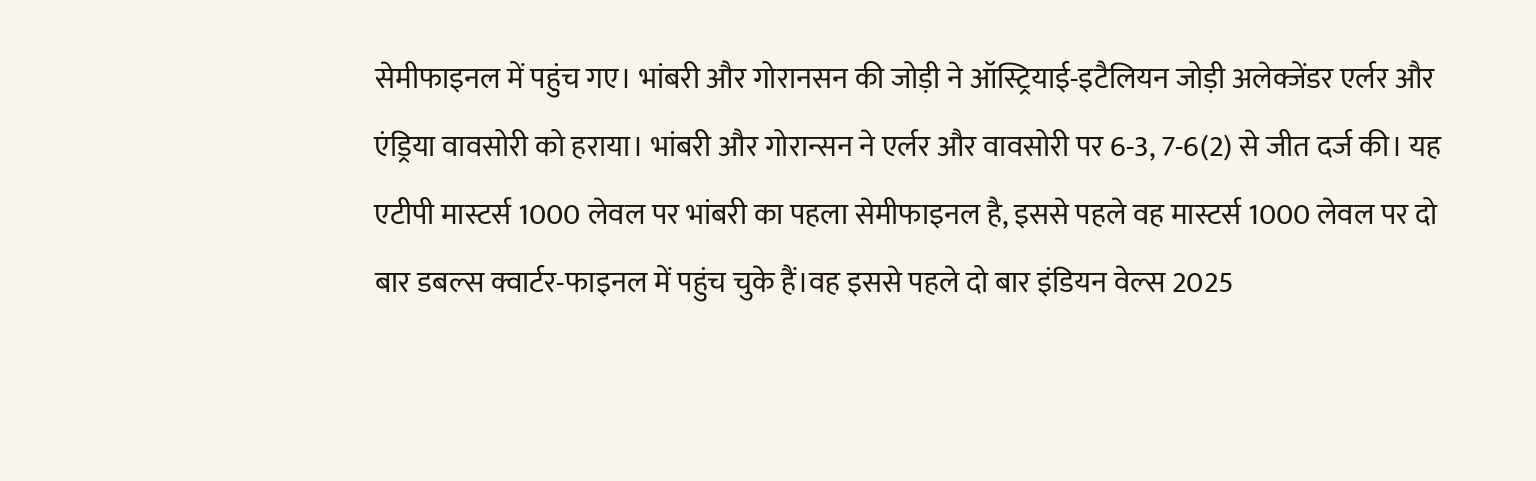सेमीफाइनल में पहुंच गए। भांबरी और गोरानसन की जोड़ी ने ऑस्ट्रियाई-इटैलियन जोड़ी अलेक्जेंडर एर्लर और एंड्रिया वावसोरी को हराया। भांबरी और गोरान्सन ने एर्लर और वावसोरी पर 6-3, 7-6(2) से जीत दर्ज की। यह एटीपी मास्टर्स 1000 लेवल पर भांबरी का पहला सेमीफाइनल है, इससे पहले वह मास्टर्स 1000 लेवल पर दो बार डबल्स क्वार्टर-फाइनल में पहुंच चुके हैं।वह इससे पहले दो बार इंडियन वेल्स 2025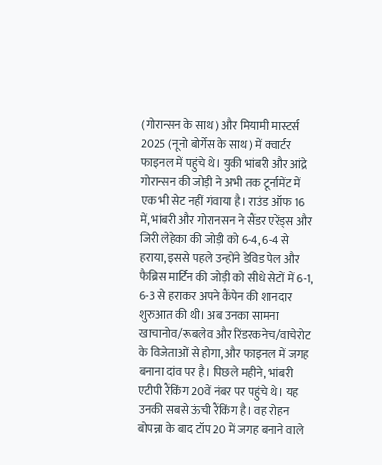(गोरान्सन के साथ) और मियामी मास्टर्स 2025 (नूनो बोर्गेस के साथ) में क्वार्टर फाइनल में पहुंचे थे। युकी भांबरी और आंद्रे गोरान्सन की जोड़ी ने अभी तक टूर्नामेंट में एक भी सेट नहीं गंवाया है। राउंड ऑफ 16 में, भांबरी और गोरानसन ने सैंडर एरेंड्स और जिरी लेहेका की जोड़ी को 6-4, 6-4 से हराया, इससे पहले उन्होंने डेविड पेल और फैब्रिस मार्टिन की जोड़ी को सीधे सेटों में 6-1, 6-3 से हराकर अपने कैंपेन की शानदार शुरुआत की थी। अब उनका सामना खाचानोव/रूबलेव और रिंडरकनेच/वाचेरोट के विजेताओं से होगा, और फाइनल में जगह बनाना दांव पर है। पिछले महीने, भांबरी एटीपी रैंकिंग 20वें नंबर पर पहुंचे थे। यह उनकी सबसे ऊंची रैंकिंग है। वह रोहन बोपन्ना के बाद टॉप 20 में जगह बनाने वाले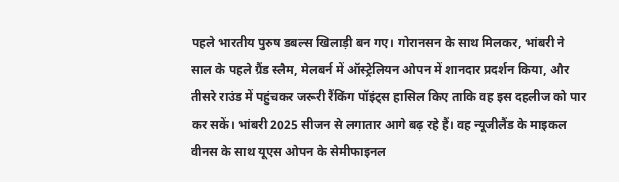पहले भारतीय पुरुष डबल्स खिलाड़ी बन गए। गोरानसन के साथ मिलकर, भांबरी ने साल के पहले ग्रैंड स्लैम, मेलबर्न में ऑस्ट्रेलियन ओपन में शानदार प्रदर्शन किया, और तीसरे राउंड में पहुंचकर जरूरी रैंकिंग पॉइंट्स हासिल किए ताकि वह इस दहलीज को पार कर सकें। भांबरी 2025 सीजन से लगातार आगे बढ़ रहे हैं। वह न्यूजीलैंड के माइकल वीनस के साथ यूएस ओपन के सेमीफाइनल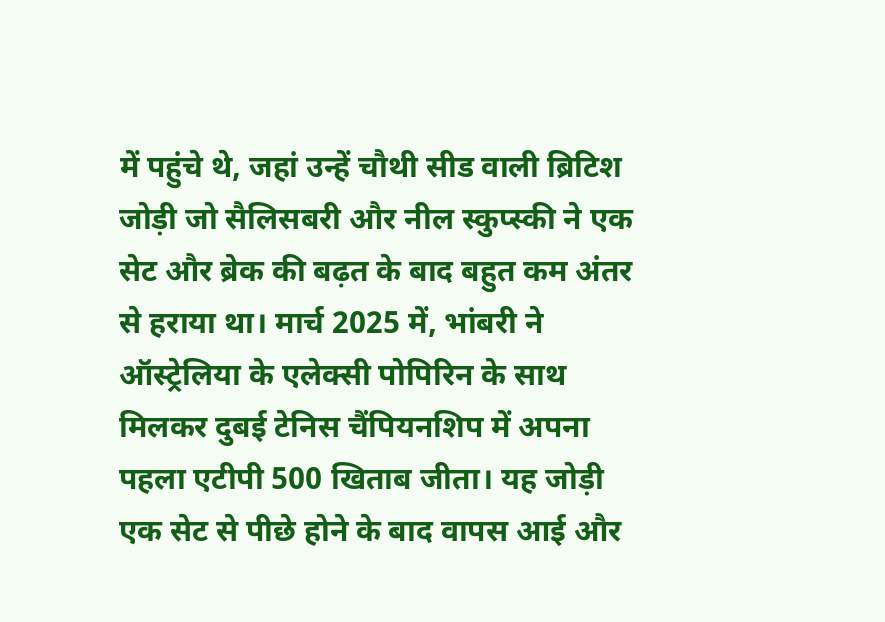में पहुंचे थे, जहां उन्हें चौथी सीड वाली ब्रिटिश जोड़ी जो सैलिसबरी और नील स्कुप्स्की ने एक सेट और ब्रेक की बढ़त के बाद बहुत कम अंतर से हराया था। मार्च 2025 में, भांबरी ने ऑस्ट्रेलिया के एलेक्सी पोपिरिन के साथ मिलकर दुबई टेनिस चैंपियनशिप में अपना पहला एटीपी 500 खिताब जीता। यह जोड़ी एक सेट से पीछे होने के बाद वापस आई और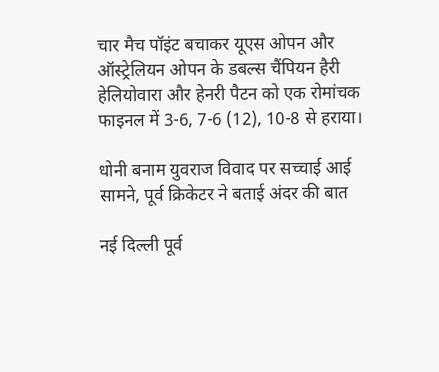चार मैच पॉइंट बचाकर यूएस ओपन और ऑस्ट्रेलियन ओपन के डबल्स चैंपियन हैरी हेलियोवारा और हेनरी पैटन को एक रोमांचक फाइनल में 3-6, 7-6 (12), 10-8 से हराया।

धोनी बनाम युवराज विवाद पर सच्चाई आई सामने, पूर्व क्रिकेटर ने बताई अंदर की बात

नई दिल्ली पूर्व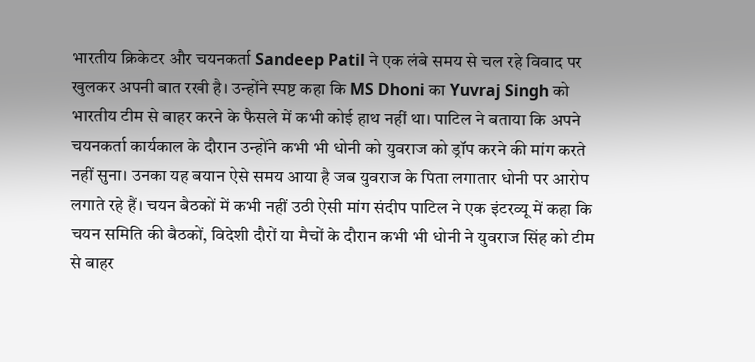भारतीय क्रिकेटर और चयनकर्ता Sandeep Patil ने एक लंबे समय से चल रहे विवाद पर खुलकर अपनी बात रखी है। उन्होंने स्पष्ट कहा कि MS Dhoni का Yuvraj Singh को भारतीय टीम से बाहर करने के फैसले में कभी कोई हाथ नहीं था। पाटिल ने बताया कि अपने चयनकर्ता कार्यकाल के दौरान उन्होंने कभी भी धोनी को युवराज को ड्रॉप करने की मांग करते नहीं सुना। उनका यह बयान ऐसे समय आया है जब युवराज के पिता लगातार धोनी पर आरोप लगाते रहे हैं। चयन बैठकों में कभी नहीं उठी ऐसी मांग संदीप पाटिल ने एक इंटरव्यू में कहा कि चयन समिति की बैठकों, विदेशी दौरों या मैचों के दौरान कभी भी धोनी ने युवराज सिंह को टीम से बाहर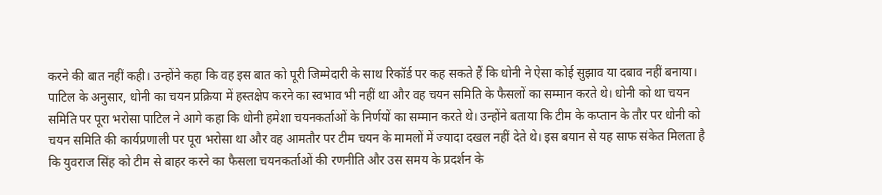करने की बात नहीं कही। उन्होंने कहा कि वह इस बात को पूरी जिम्मेदारी के साथ रिकॉर्ड पर कह सकते हैं कि धोनी ने ऐसा कोई सुझाव या दबाव नहीं बनाया। पाटिल के अनुसार, धोनी का चयन प्रक्रिया में हस्तक्षेप करने का स्वभाव भी नहीं था और वह चयन समिति के फैसलों का सम्मान करते थे। धोनी को था चयन समिति पर पूरा भरोसा पाटिल ने आगे कहा कि धोनी हमेशा चयनकर्ताओं के निर्णयों का सम्मान करते थे। उन्होंने बताया कि टीम के कप्तान के तौर पर धोनी को चयन समिति की कार्यप्रणाली पर पूरा भरोसा था और वह आमतौर पर टीम चयन के मामलों में ज्यादा दखल नहीं देते थे। इस बयान से यह साफ संकेत मिलता है कि युवराज सिंह को टीम से बाहर करने का फैसला चयनकर्ताओं की रणनीति और उस समय के प्रदर्शन के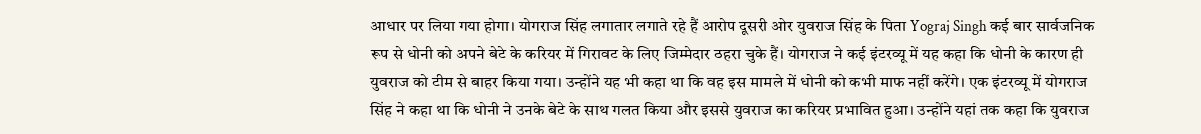आधार पर लिया गया होगा। योगराज सिंह लगातार लगाते रहे हैं आरोप दूसरी ओर युवराज सिंह के पिता Yograj Singh कई बार सार्वजनिक रूप से धोनी को अपने बेटे के करियर में गिरावट के लिए जिम्मेदार ठहरा चुके हैं। योगराज ने कई इंटरव्यू में यह कहा कि धोनी के कारण ही युवराज को टीम से बाहर किया गया। उन्होंने यह भी कहा था कि वह इस मामले में धोनी को कभी माफ नहीं करेंगे। एक इंटरव्यू में योगराज सिंह ने कहा था कि धोनी ने उनके बेटे के साथ गलत किया और इससे युवराज का करियर प्रभावित हुआ। उन्होंने यहां तक कहा कि युवराज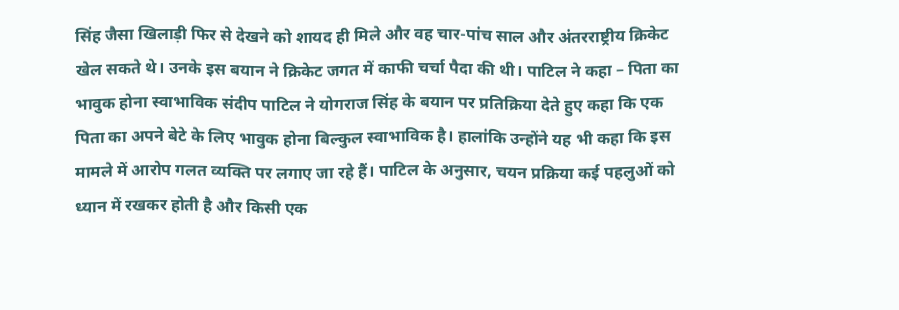सिंह जैसा खिलाड़ी फिर से देखने को शायद ही मिले और वह चार-पांच साल और अंतरराष्ट्रीय क्रिकेट खेल सकते थे। उनके इस बयान ने क्रिकेट जगत में काफी चर्चा पैदा की थी। पाटिल ने कहा – पिता का भावुक होना स्वाभाविक संदीप पाटिल ने योगराज सिंह के बयान पर प्रतिक्रिया देते हुए कहा कि एक पिता का अपने बेटे के लिए भावुक होना बिल्कुल स्वाभाविक है। हालांकि उन्होंने यह भी कहा कि इस मामले में आरोप गलत व्यक्ति पर लगाए जा रहे हैं। पाटिल के अनुसार, चयन प्रक्रिया कई पहलुओं को ध्यान में रखकर होती है और किसी एक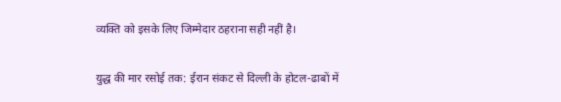व्यक्ति को इसके लिए जिम्मेदार ठहराना सही नहीं है।

युद्ध की मार रसोई तक: ईरान संकट से दिल्ली के होटल-ढाबों में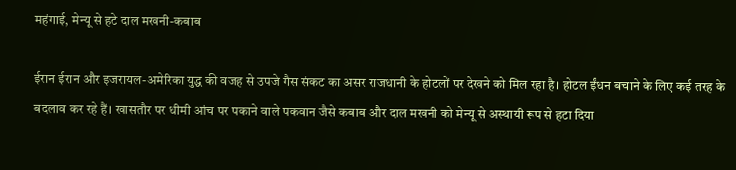महंगाई, मेन्यू से हटे दाल मखनी-कबाब

ईरान ईरान और इजरायल-अमेरिका युद्ध की वजह से उपजे गैस संकट का असर राजधानी के होटलों पर देखने को मिल रहा है। होटल ईंधन बचाने के लिए कई तरह के बदलाव कर रहे हैं। खासतौर पर धीमी आंच पर पकाने वाले पकवान जैसे कबाब और दाल मखनी को मेन्यू से अस्थायी रूप से हटा दिया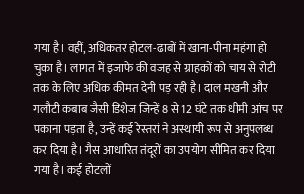गया है। वहीं, अधिकतर होटल-ढाबों में खाना-पीना महंगा हो चुका है। लागत में इजाफे की वजह से ग्राहकों को चाय से रोटी तक के लिए अधिक कीमत देनी पड़ रही है। दाल मखनी और गलौटी कबाब जैसी डिशेज जिन्हें 8 से 12 घंटे तक धीमी आंच पर पकाना पड़ता है, उन्हें कई रेस्तरां ने अस्थायी रूप से अनुपलब्ध कर दिया है। गैस आधारित तंदूरों का उपयोग सीमित कर दिया गया है। कई होटलों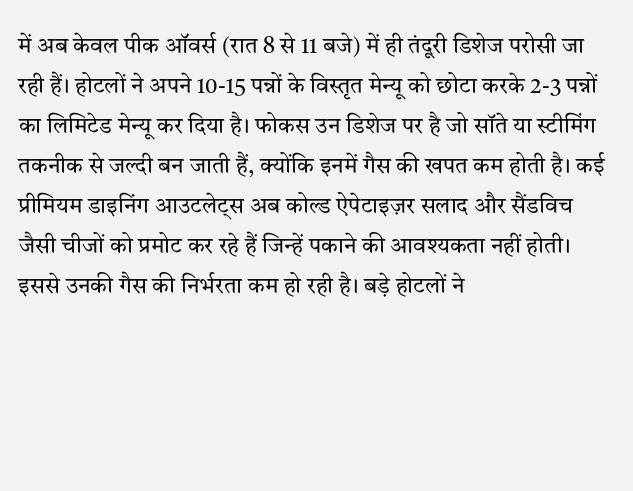में अब केवल पीक ऑवर्स (रात 8 से 11 बजे) में ही तंदूरी डिशेज परोसी जा रही हैं। होटलों ने अपने 10-15 पन्नों के विस्तृत मेन्यू को छोटा करके 2-3 पन्नों का लिमिटेड मेन्यू कर दिया है। फोकस उन डिशेज पर है जो सॉते या स्टीमिंग तकनीक से जल्दी बन जाती हैं, क्योंकि इनमें गैस की खपत कम होती है। कई प्रीमियम डाइनिंग आउटलेट्स अब कोल्ड ऐपेटाइज़र सलाद और सैंडविच जैसी चीजों को प्रमोट कर रहे हैं जिन्हें पकाने की आवश्यकता नहीं होती। इससे उनकी गैस की निर्भरता कम हो रही है। बड़े होटलों ने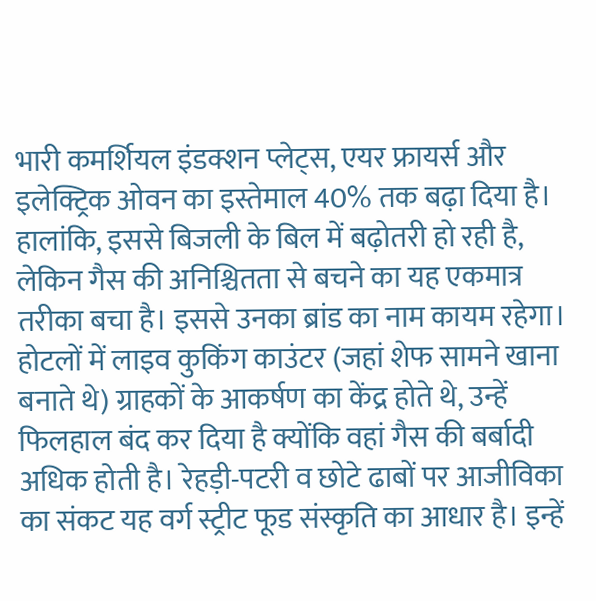भारी कमर्शियल इंडक्शन प्लेट्स, एयर फ्रायर्स और इलेक्ट्रिक ओवन का इस्तेमाल 40% तक बढ़ा दिया है। हालांकि, इससे बिजली के बिल में बढ़ोतरी हो रही है, लेकिन गैस की अनिश्चितता से बचने का यह एकमात्र तरीका बचा है। इससे उनका ब्रांड का नाम कायम रहेगा। होटलों में लाइव कुकिंग काउंटर (जहां शेफ सामने खाना बनाते थे) ग्राहकों के आकर्षण का केंद्र होते थे, उन्हें फिलहाल बंद कर दिया है क्योंकि वहां गैस की बर्बादी अधिक होती है। रेहड़ी-पटरी व छोटे ढाबों पर आजीविका का संकट यह वर्ग स्ट्रीट फूड संस्कृति का आधार है। इन्हें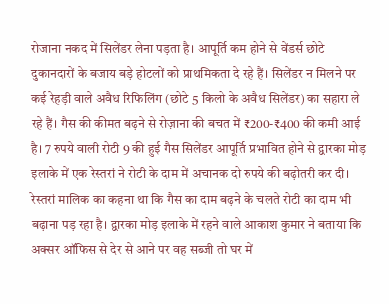रोजाना नकद में सिलेंडर लेना पड़ता है। आपूर्ति कम होने से वेंडर्स छोटे दुकानदारों के बजाय बड़े होटलों को प्राथमिकता दे रहे हैं। सिलेंडर न मिलने पर कई रेहड़ी वाले अवैध रिफिलिंग (छोटे 5 किलो के अवैध सिलेंडर) का सहारा ले रहे हैं। गैस की कीमत बढ़ने से रोज़ाना की बचत में ₹200-₹400 की कमी आई है। 7 रुपये वाली रोटी 9 की हुई गैस सिलेंडर आपूर्ति प्रभावित होने से द्वारका मोड़ इलाके में एक रेस्तरां ने रोटी के दाम में अचानक दो रुपये की बढ़ोतरी कर दी। रेस्तरां मालिक का कहना था कि गैस का दाम बढ़ने के चलते रोटी का दाम भी बढ़ाना पड़ रहा है। द्वारका मोड़ इलाके में रहने वाले आकाश कुमार ने बताया कि अक्सर ऑफिस से देर से आने पर वह सब्जी तो घर में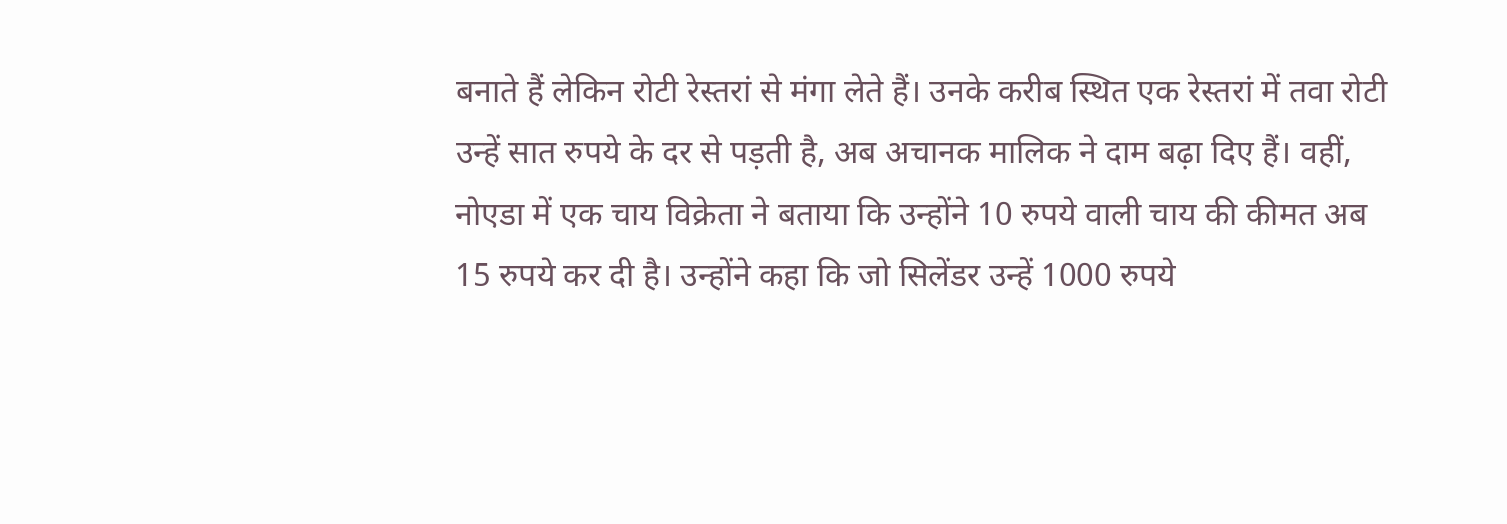बनाते हैं लेकिन रोटी रेस्तरां से मंगा लेते हैं। उनके करीब स्थित एक रेस्तरां में तवा रोटी उन्हें सात रुपये के दर से पड़ती है, अब अचानक मालिक ने दाम बढ़ा दिए हैं। वहीं, नोएडा में एक चाय विक्रेता ने बताया कि उन्होंने 10 रुपये वाली चाय की कीमत अब 15 रुपये कर दी है। उन्होंने कहा कि जो सिलेंडर उन्हें 1000 रुपये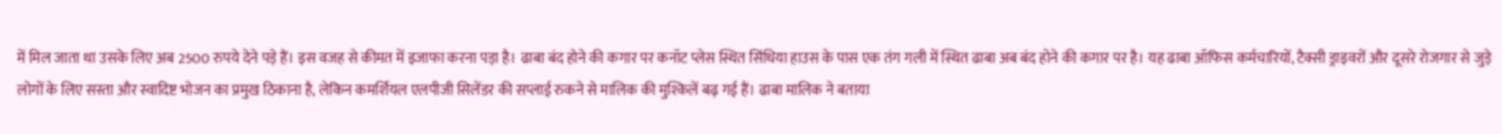में मिल जाता था उसके लिए अब 2500 रुपये देने पड़े हैं। इस वजह से कीमत में इजाफा करना पड़ा है। ढाबा बंद होने की कगार पर कनॉट प्लेस स्थित सिंधिया हाउस के पास एक तंग गली में स्थित ढाबा अब बंद होने की कगार पर है। यह ढाबा ऑफिस कर्मचारियों, टैक्सी ड्राइवरों और दूसरे रोजगार से जुड़े लोगों के लिए सस्ता और स्वादिष्ट भोजन का प्रमुख ठिकाना है, लेकिन कमर्शियल एलपीजी सिलेंडर की सप्लाई रुकने से मालिक की मुश्किलें बढ़ गई हैं। ढाबा मालिक ने बताया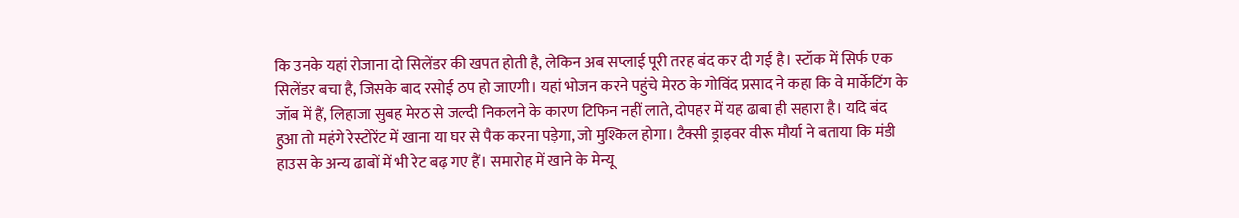कि उनके यहां रोजाना दो सिलेंडर की खपत होती है, लेकिन अब सप्लाई पूरी तरह बंद कर दी गई है। स्टॉक में सिर्फ एक सिलेंडर बचा है, जिसके बाद रसोई ठप हो जाएगी। यहां भोजन करने पहुंचे मेरठ के गोविंद प्रसाद ने कहा कि वे मार्केटिंग के जॉब में हैं, लिहाजा सुबह मेरठ से जल्दी निकलने के कारण टिफिन नहीं लाते, दोपहर में यह ढाबा ही सहारा है। यदि बंद हुआ तो महंगे रेस्टोरेंट में खाना या घर से पैक करना पड़ेगा, जो मुश्किल होगा। टैक्सी ड्राइवर वीरू मौर्या ने बताया कि मंडी हाउस के अन्य ढाबों में भी रेट बढ़ गए हैं। समारोह में खाने के मेन्यू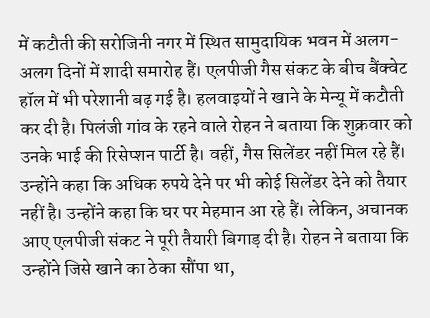में कटौती की सरोजिनी नगर में स्थित सामुदायिक भवन में अलग-अलग दिनों में शादी समारोह हैं। एलपीजी गैस संकट के बीच बैंक्वेट हॉल में भी परेशानी बढ़ गई है। हलवाइयों ने खाने के मेन्यू में कटौती कर दी है। पिलंजी गांव के रहने वाले रोहन ने बताया कि शुक्रवार को उनके भाई की रिसेप्शन पार्टी है। वहीं, गैस सिलेंडर नहीं मिल रहे हैं। उन्होंने कहा कि अधिक रुपये देने पर भी कोई सिलेंडर देने को तैयार नहीं है। उन्होंने कहा कि घर पर मेहमान आ रहे हैं। लेकिन, अचानक आए एलपीजी संकट ने पूरी तैयारी बिगाड़ दी है। रोहन ने बताया कि उन्होंने जिसे खाने का ठेका सौंपा था,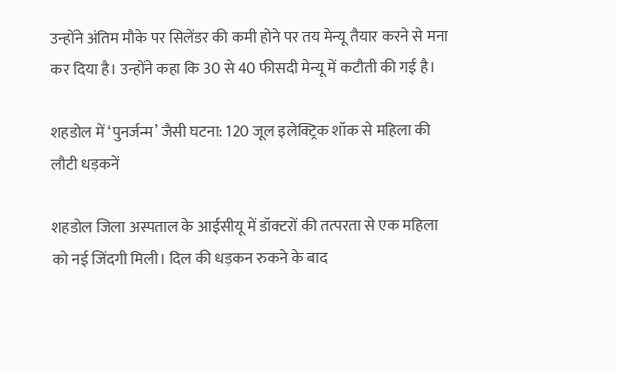उन्होंने अंतिम मौके पर सिलेंडर की कमी होने पर तय मेन्यू तैयार करने से मना कर दिया है। उन्होंने कहा कि 30 से 40 फीसदी मेन्यू में कटौती की गई है।

शहडोल में ‘पुनर्जन्म’ जैसी घटना: 120 जूल इलेक्ट्रिक शॉक से महिला की लौटी धड़कनें

शहडोल जिला अस्पताल के आईसीयू में डॉक्टरों की तत्परता से एक महिला को नई जिंदगी मिली। दिल की धड़कन रुकने के बाद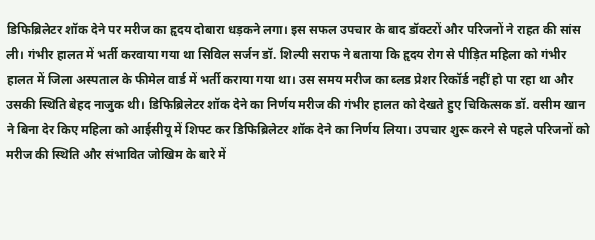डिफिब्रिलेटर शॉक देने पर मरीज का हृदय दोबारा धड़कने लगा। इस सफल उपचार के बाद डॉक्टरों और परिजनों ने राहत की सांस ली। गंभीर हालत में भर्ती करवाया गया था सिविल सर्जन डॉ. शिल्पी सराफ ने बताया कि हृदय रोग से पीड़ित महिला को गंभीर हालत में जिला अस्पताल के फीमेल वार्ड में भर्ती कराया गया था। उस समय मरीज का ब्लड प्रेशर रिकॉर्ड नहीं हो पा रहा था और उसकी स्थिति बेहद नाजुक थी। डिफिब्रिलेटर शॉक देने का निर्णय मरीज की गंभीर हालत को देखते हुए चिकित्सक डॉ. वसीम खान ने बिना देर किए महिला को आईसीयू में शिफ्ट कर डिफिब्रिलेटर शॉक देने का निर्णय लिया। उपचार शुरू करने से पहले परिजनों को मरीज की स्थिति और संभावित जोखिम के बारे में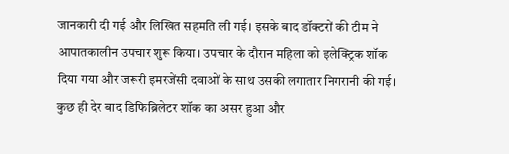जानकारी दी गई और लिखित सहमति ली गई। इसके बाद डॉक्टरों की टीम ने आपातकालीन उपचार शुरू किया। उपचार के दौरान महिला को इलेक्ट्रिक शॉक दिया गया और जरूरी इमरजेंसी दवाओं के साथ उसकी लगातार निगरानी की गई। कुछ ही देर बाद डिफिब्रिलेटर शॉक का असर हुआ और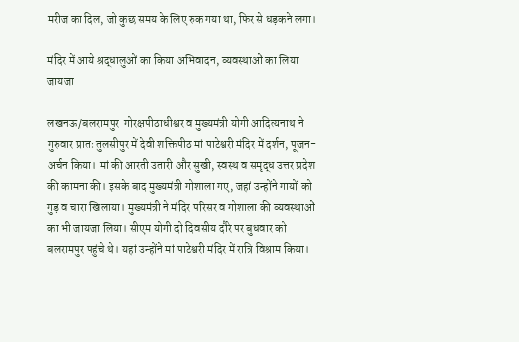मरीज का दिल, जो कुछ समय के लिए रुक गया था, फिर से धड़कने लगा।

मंदिर में आये श्रद्धालुओं का किया अभिवादन, व्यवस्थाओं का लिया जायजा

लखनऊ/बलरामपुर  गोरक्षपीठाधीश्वर व मुख्यमंत्री योगी आदित्यनाथ ने गुरुवार प्रातः तुलसीपुर में देवी शक्तिपीठ मां पाटेश्वरी मंदिर में दर्शन, पूजन-अर्चन किया। मां की आरती उतारी और सुखी, स्वस्थ व समृद्ध उत्तर प्रदेश की कामना की। इसके बाद मुख्यमंत्री गोशाला गए, जहां उन्होंने गायों को गुड़ व चारा खिलाया। मुख्यमंत्री ने मंदिर परिसर व गोशाला की व्यवस्थाओं का भी जायजा लिया। सीएम योगी दो दिवसीय दौरे पर बुधवार को बलरामपुर पहुंचे थे। यहां उन्होंने मां पाटेश्वरी मंदिर में रात्रि विश्राम किया।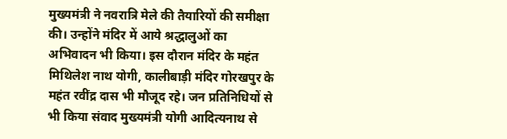मुख्यमंत्री ने नवरात्रि मेले की तैयारियों की समीक्षा की। उन्होंने मंदिर में आये श्रद्धालुओं का अभिवादन भी किया। इस दौरान मंदिर के महंत मिथिलेश नाथ योगी, कालीबाड़ी मंदिर गोरखपुर के महंत रवींद्र दास भी मौजूद रहे। जन प्रतिनिधियों से भी किया संवाद मुख्यमंत्री योगी आदित्यनाथ से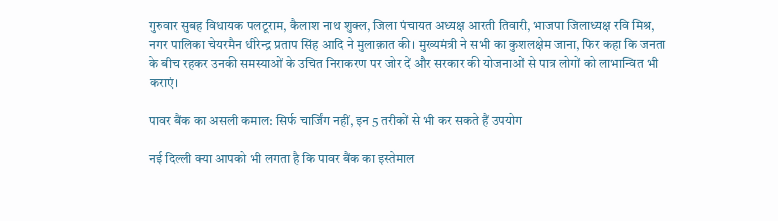गुरुवार सुबह विधायक पलटूराम, कैलाश नाथ शुक्ल, जिला पंचायत अध्यक्ष आरती तिवारी, भाजपा जिलाध्यक्ष रवि मिश्र, नगर पालिका चेयरमैन धीरेन्द्र प्रताप सिंह आदि ने मुलाक़ात की। मुख्यमंत्री ने सभी का कुशलक्षेम जाना, फिर कहा कि जनता के बीच रहकर उनकी समस्याओं के उचित निराकरण पर जोर दें और सरकार की योजनाओं से पात्र लोगों को लाभान्वित भी कराएं।

पावर बैंक का असली कमाल: सिर्फ चार्जिंग नहीं, इन 5 तरीकों से भी कर सकते हैं उपयोग

नई दिल्ली क्या आपको भी लगता है कि पावर बैंक का इस्तेमाल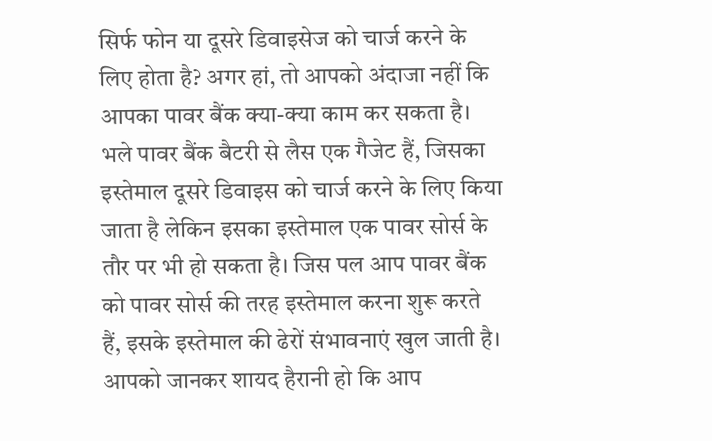सिर्फ फोन या दूसरे डिवाइसेज को चार्ज करने के लिए होता है? अगर हां, तो आपको अंदाजा नहीं कि आपका पावर बैंक क्या-क्या काम कर सकता है। भले पावर बैंक बैटरी से लैस एक गैजेट हैं, जिसका इस्तेमाल दूसरे डिवाइस को चार्ज करने के लिए किया जाता है लेकिन इसका इस्तेमाल एक पावर सोर्स के तौर पर भी हो सकता है। जिस पल आप पावर बैंक को पावर सोर्स की तरह इस्तेमाल करना शुरू करते हैं, इसके इस्तेमाल की ढेरों संभावनाएं खुल जाती है। आपको जानकर शायद हैरानी हो कि आप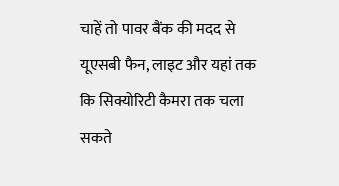चाहें तो पावर बैंक की मदद से यूएसबी फैन, लाइट और यहां तक कि सिक्योरिटी कैमरा तक चला सकते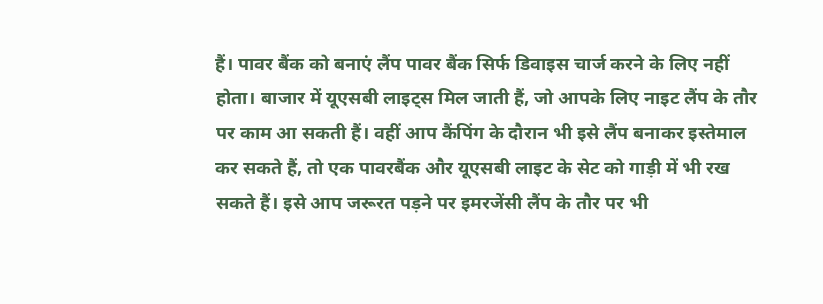हैं। पावर बैंक को बनाएं लैंप पावर बैंक सिर्फ डिवाइस चार्ज करने के लिए नहीं होता। बाजार में यूएसबी लाइट्स मिल जाती हैं, जो आपके लिए नाइट लैंप के तौर पर काम आ सकती हैं। वहीं आप कैंपिंग के दौरान भी इसे लैंप बनाकर इस्तेमाल कर सकते हैं, तो एक पावरबैंक और यूएसबी लाइट के सेट को गाड़ी में भी रख सकते हैं। इसे आप जरूरत पड़ने पर इमरजेंसी लैंप के तौर पर भी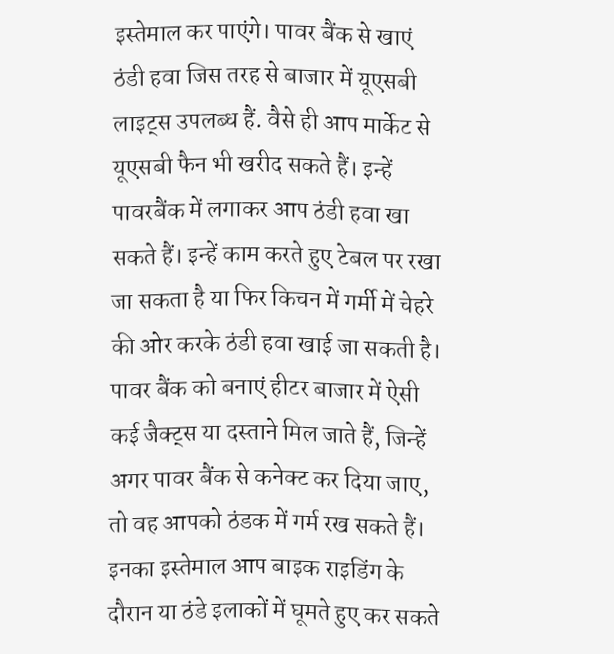इस्तेमाल कर पाएंगे। पावर बैंक से खाएं ठंडी हवा जिस तरह से बाजार में यूएसबी लाइट्स उपलब्ध हैं. वैसे ही आप मार्केट से यूएसबी फैन भी खरीद सकते हैं। इन्हें पावरबैंक में लगाकर आप ठंडी हवा खा सकते हैं। इन्हें काम करते हुए टेबल पर रखा जा सकता है या फिर किचन में गर्मी में चेहरे की ओर करके ठंडी हवा खाई जा सकती है। पावर बैंक को बनाएं हीटर बाजार में ऐसी कई जैक्ट्स या दस्ताने मिल जाते हैं, जिन्हें अगर पावर बैंक से कनेक्ट कर दिया जाए, तो वह आपको ठंडक में गर्म रख सकते हैं। इनका इस्तेमाल आप बाइक राइडिंग के दौरान या ठंडे इलाकों में घूमते हुए कर सकते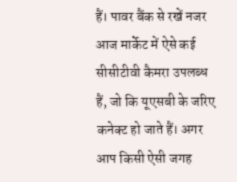हैं। पावर बैंक से रखें नजर आज मार्केट में ऐसे कई सीसीटीवी कैमरा उपलब्ध हैं, जो कि यूएसबी के जरिए कनेक्ट हो जाते हैं। अगर आप किसी ऐसी जगह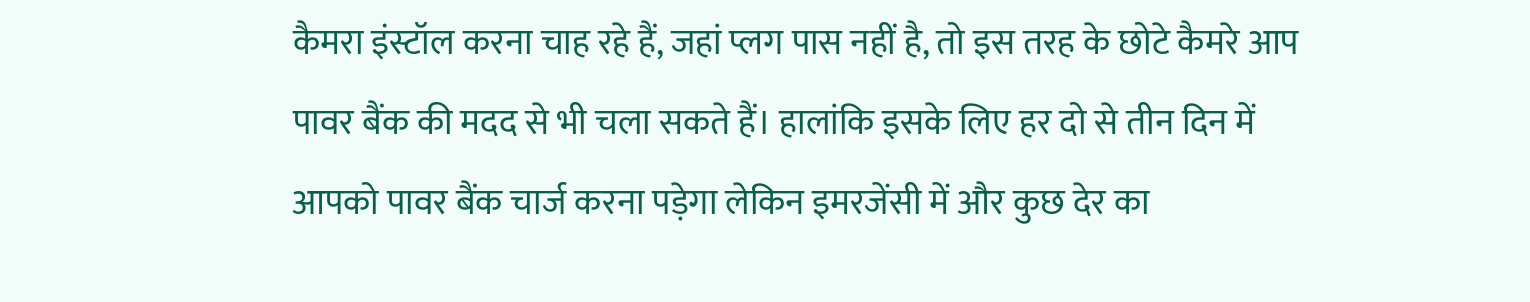कैमरा इंस्टॉल करना चाह रहे हैं, जहां प्लग पास नहीं है, तो इस तरह के छोटे कैमरे आप पावर बैंक की मदद से भी चला सकते हैं। हालांकि इसके लिए हर दो से तीन दिन में आपको पावर बैंक चार्ज करना पड़ेगा लेकिन इमरजेंसी में और कुछ देर का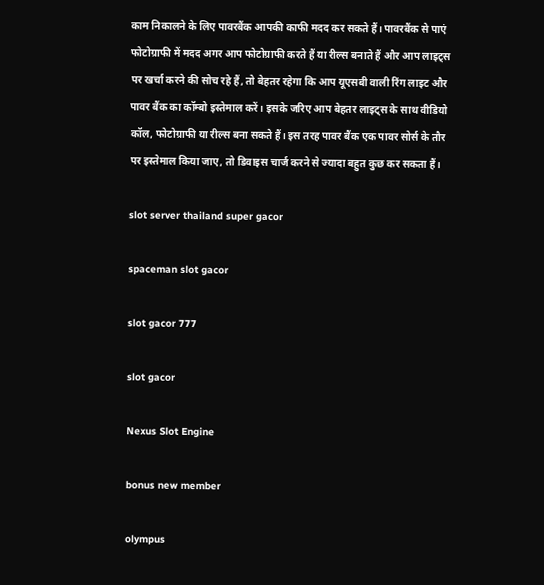काम निकालने के लिए पावरबैंक आपकी काफी मदद कर सकते हैं। पावरबैंक से पाएं फोटोग्राफी में मदद अगर आप फोटोग्राफी करते हैं या रील्स बनाते हैं और आप लाइट्स पर खर्चा करने की सोच रहे हैं, तो बेहतर रहेगा कि आप यूएसबी वाली रिंग लाइट और पावर बैंक का कॉम्बो इस्तेमाल करें। इसके जरिए आप बेहतर लाइट्स के साथ वीडियो कॉल, फोटोग्राफी या रील्स बना सकते हैं। इस तरह पावर बैंक एक पावर सोर्स के तौर पर इस्तेमाल किया जाए, तो डिवाइस चार्ज करने से ज्यादा बहुत कुछ कर सकता हैं।

slot server thailand super gacor

spaceman slot gacor

slot gacor 777

slot gacor

Nexus Slot Engine

bonus new member

olympus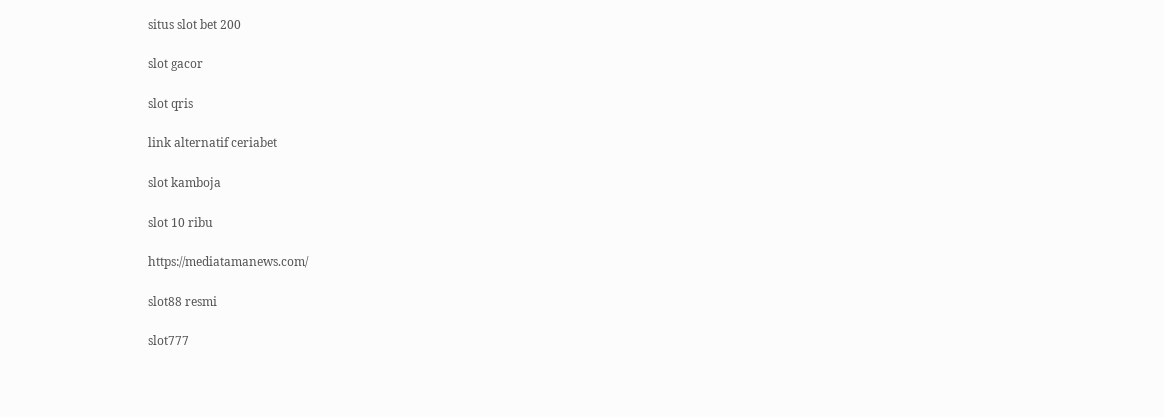situs slot bet 200

slot gacor

slot qris

link alternatif ceriabet

slot kamboja

slot 10 ribu

https://mediatamanews.com/

slot88 resmi

slot777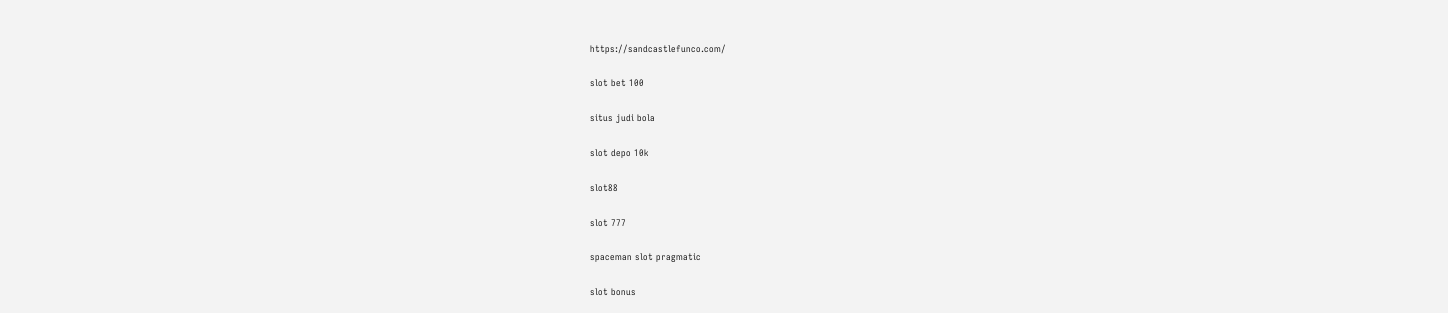https://sandcastlefunco.com/

slot bet 100

situs judi bola

slot depo 10k

slot88

slot 777

spaceman slot pragmatic

slot bonus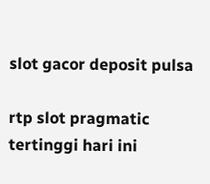slot gacor deposit pulsa

rtp slot pragmatic tertinggi hari ini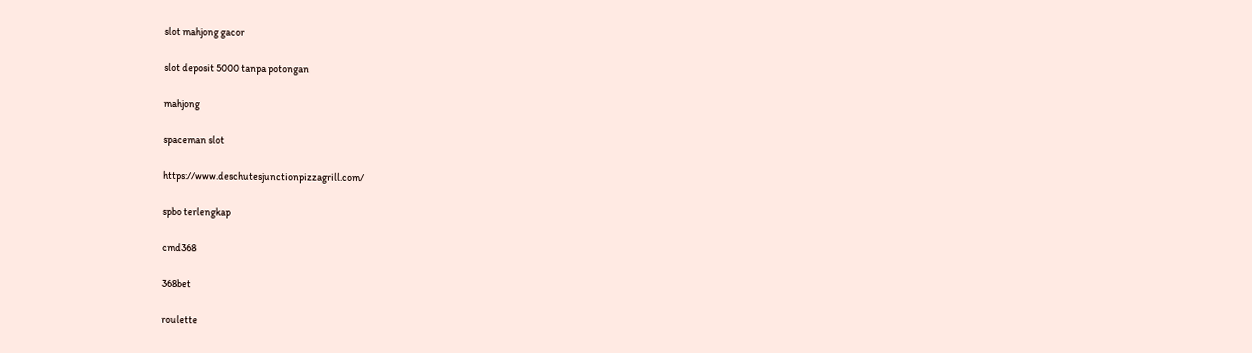slot mahjong gacor

slot deposit 5000 tanpa potongan

mahjong

spaceman slot

https://www.deschutesjunctionpizzagrill.com/

spbo terlengkap

cmd368

368bet

roulette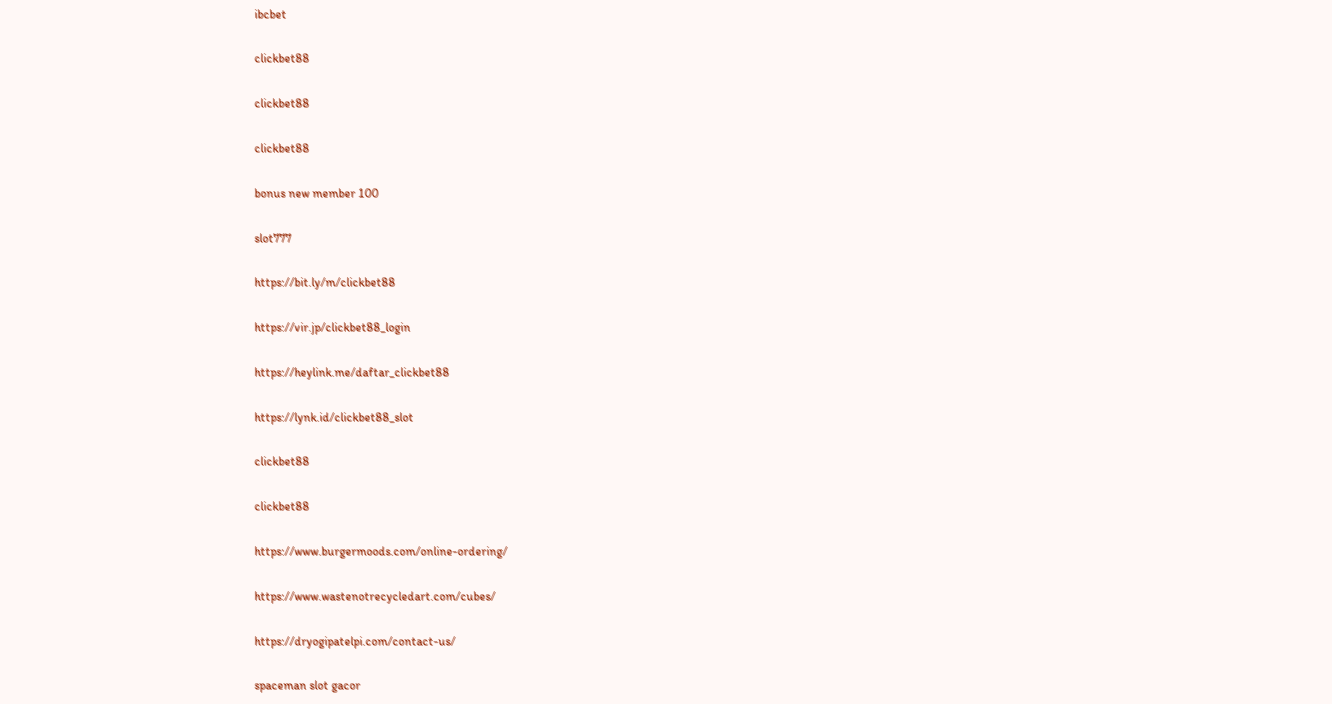ibcbet

clickbet88

clickbet88

clickbet88

bonus new member 100

slot777

https://bit.ly/m/clickbet88

https://vir.jp/clickbet88_login

https://heylink.me/daftar_clickbet88

https://lynk.id/clickbet88_slot

clickbet88

clickbet88

https://www.burgermoods.com/online-ordering/

https://www.wastenotrecycledart.com/cubes/

https://dryogipatelpi.com/contact-us/

spaceman slot gacor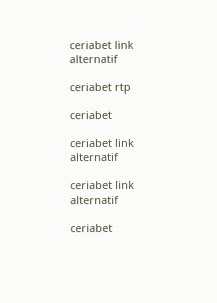ceriabet link alternatif

ceriabet rtp

ceriabet

ceriabet link alternatif

ceriabet link alternatif

ceriabet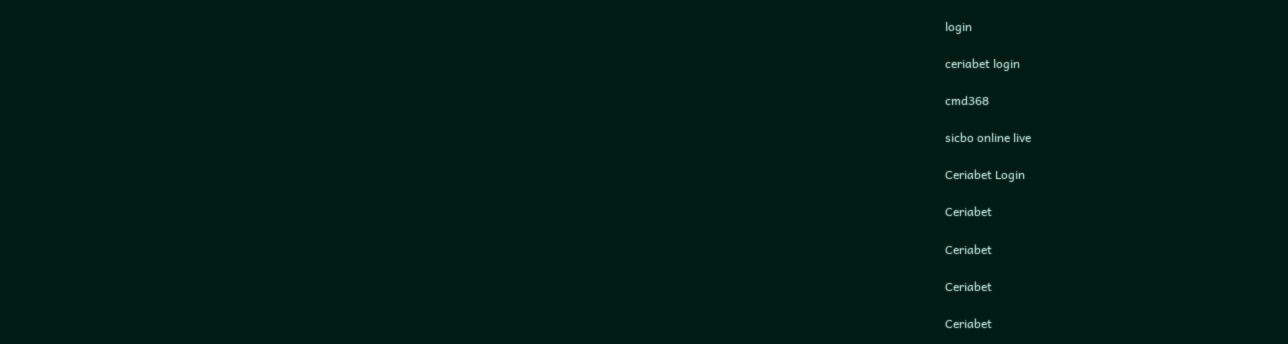login

ceriabet login

cmd368

sicbo online live

Ceriabet Login

Ceriabet

Ceriabet

Ceriabet

Ceriabet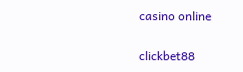casino online

clickbet88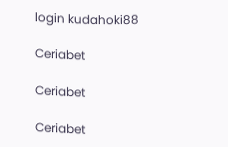login kudahoki88

Ceriabet

Ceriabet

Ceriabet